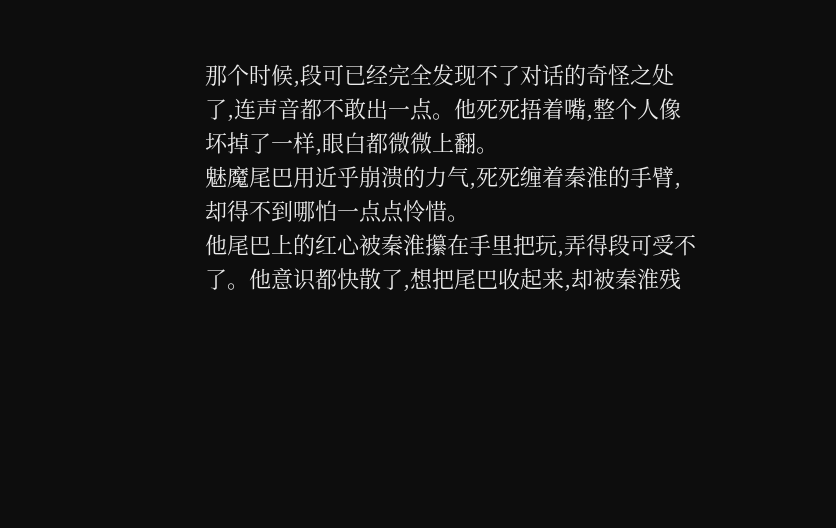那个时候,段可已经完全发现不了对话的奇怪之处了,连声音都不敢出一点。他死死捂着嘴,整个人像坏掉了一样,眼白都微微上翻。
魅魔尾巴用近乎崩溃的力气,死死缠着秦淮的手臂,却得不到哪怕一点点怜惜。
他尾巴上的红心被秦淮攥在手里把玩,弄得段可受不了。他意识都快散了,想把尾巴收起来,却被秦淮残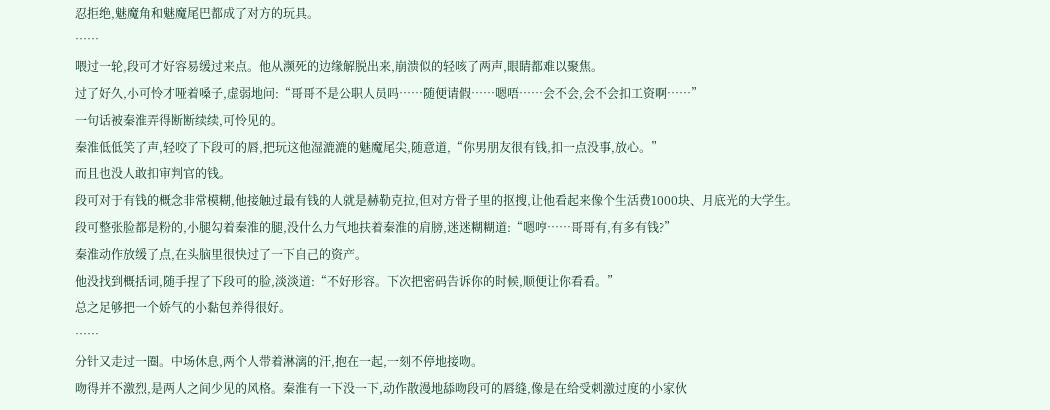忍拒绝,魅魔角和魅魔尾巴都成了对方的玩具。
……
喂过一轮,段可才好容易缓过来点。他从濒死的边缘解脱出来,崩溃似的轻咳了两声,眼睛都难以聚焦。
过了好久,小可怜才哑着嗓子,虚弱地问:“哥哥不是公职人员吗……随便请假……嗯唔……会不会,会不会扣工资啊……”
一句话被秦淮弄得断断续续,可怜见的。
秦淮低低笑了声,轻咬了下段可的唇,把玩这他湿漉漉的魅魔尾尖,随意道,“你男朋友很有钱,扣一点没事,放心。”
而且也没人敢扣审判官的钱。
段可对于有钱的概念非常模糊,他接触过最有钱的人就是赫勒克拉,但对方骨子里的抠搜,让他看起来像个生活费1000块、月底光的大学生。
段可整张脸都是粉的,小腿勾着秦淮的腿,没什么力气地扶着秦淮的肩膀,迷迷糊糊道:“嗯哼……哥哥有,有多有钱?”
秦淮动作放缓了点,在头脑里很快过了一下自己的资产。
他没找到概括词,随手捏了下段可的脸,淡淡道:“不好形容。下次把密码告诉你的时候,顺便让你看看。”
总之足够把一个娇气的小黏包养得很好。
……
分针又走过一圈。中场休息,两个人带着淋漓的汗,抱在一起,一刻不停地接吻。
吻得并不激烈,是两人之间少见的风格。秦淮有一下没一下,动作散漫地舔吻段可的唇缝,像是在给受刺激过度的小家伙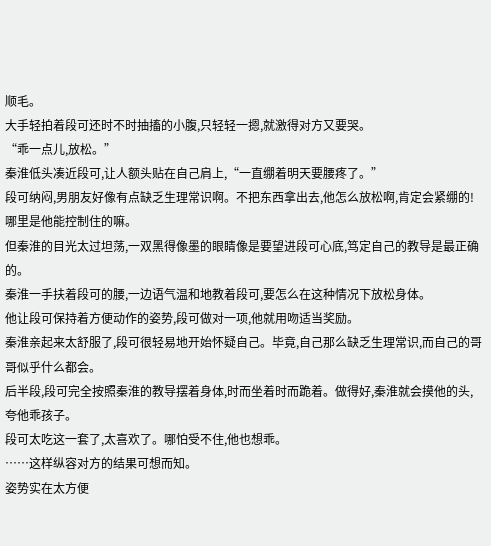顺毛。
大手轻拍着段可还时不时抽搐的小腹,只轻轻一摁,就激得对方又要哭。
“乖一点儿,放松。”
秦淮低头凑近段可,让人额头贴在自己肩上,“一直绷着明天要腰疼了。”
段可纳闷,男朋友好像有点缺乏生理常识啊。不把东西拿出去,他怎么放松啊,肯定会紧绷的!哪里是他能控制住的嘛。
但秦淮的目光太过坦荡,一双黑得像墨的眼睛像是要望进段可心底,笃定自己的教导是最正确的。
秦淮一手扶着段可的腰,一边语气温和地教着段可,要怎么在这种情况下放松身体。
他让段可保持着方便动作的姿势,段可做对一项,他就用吻适当奖励。
秦淮亲起来太舒服了,段可很轻易地开始怀疑自己。毕竟,自己那么缺乏生理常识,而自己的哥哥似乎什么都会。
后半段,段可完全按照秦淮的教导摆着身体,时而坐着时而跪着。做得好,秦淮就会摸他的头,夸他乖孩子。
段可太吃这一套了,太喜欢了。哪怕受不住,他也想乖。
……这样纵容对方的结果可想而知。
姿势实在太方便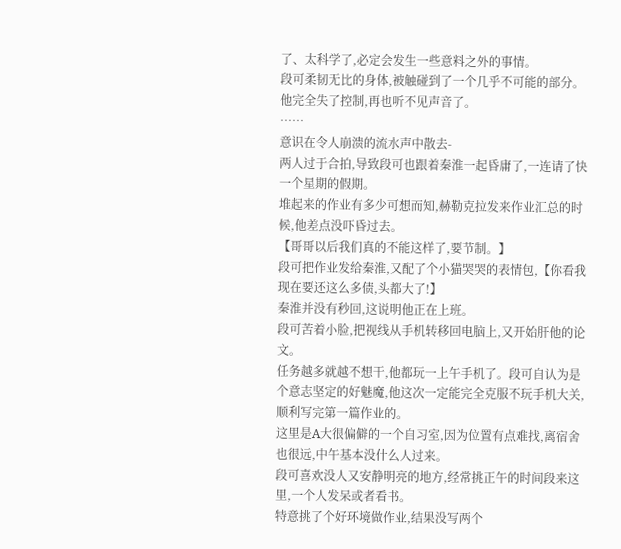了、太科学了,必定会发生一些意料之外的事情。
段可柔韧无比的身体,被触碰到了一个几乎不可能的部分。他完全失了控制,再也听不见声音了。
……
意识在令人崩溃的流水声中散去-
两人过于合拍,导致段可也跟着秦淮一起昏庸了,一连请了快一个星期的假期。
堆起来的作业有多少可想而知,赫勒克拉发来作业汇总的时候,他差点没吓昏过去。
【哥哥以后我们真的不能这样了,要节制。】
段可把作业发给秦淮,又配了个小猫哭哭的表情包,【你看我现在要还这么多债,头都大了!】
秦淮并没有秒回,这说明他正在上班。
段可苦着小脸,把视线从手机转移回电脑上,又开始肝他的论文。
任务越多就越不想干,他都玩一上午手机了。段可自认为是个意志坚定的好魅魔,他这次一定能完全克服不玩手机大关,顺利写完第一篇作业的。
这里是A大很偏僻的一个自习室,因为位置有点难找,离宿舍也很远,中午基本没什么人过来。
段可喜欢没人又安静明亮的地方,经常挑正午的时间段来这里,一个人发呆或者看书。
特意挑了个好环境做作业,结果没写两个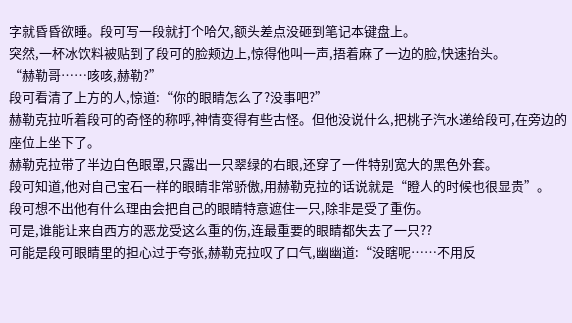字就昏昏欲睡。段可写一段就打个哈欠,额头差点没砸到笔记本键盘上。
突然,一杯冰饮料被贴到了段可的脸颊边上,惊得他叫一声,捂着麻了一边的脸,快速抬头。
“赫勒哥……咳咳,赫勒?”
段可看清了上方的人,惊道:“你的眼睛怎么了?没事吧?”
赫勒克拉听着段可的奇怪的称呼,神情变得有些古怪。但他没说什么,把桃子汽水递给段可,在旁边的座位上坐下了。
赫勒克拉带了半边白色眼罩,只露出一只翠绿的右眼,还穿了一件特别宽大的黑色外套。
段可知道,他对自己宝石一样的眼睛非常骄傲,用赫勒克拉的话说就是“瞪人的时候也很显贵”。
段可想不出他有什么理由会把自己的眼睛特意遮住一只,除非是受了重伤。
可是,谁能让来自西方的恶龙受这么重的伤,连最重要的眼睛都失去了一只??
可能是段可眼睛里的担心过于夸张,赫勒克拉叹了口气,幽幽道:“没瞎呢……不用反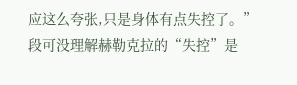应这么夸张,只是身体有点失控了。”
段可没理解赫勒克拉的“失控”是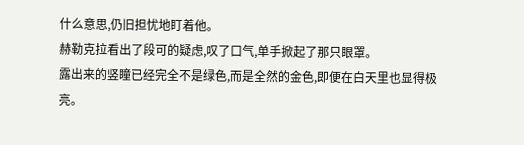什么意思,仍旧担忧地盯着他。
赫勒克拉看出了段可的疑虑,叹了口气,单手掀起了那只眼罩。
露出来的竖瞳已经完全不是绿色,而是全然的金色,即便在白天里也显得极亮。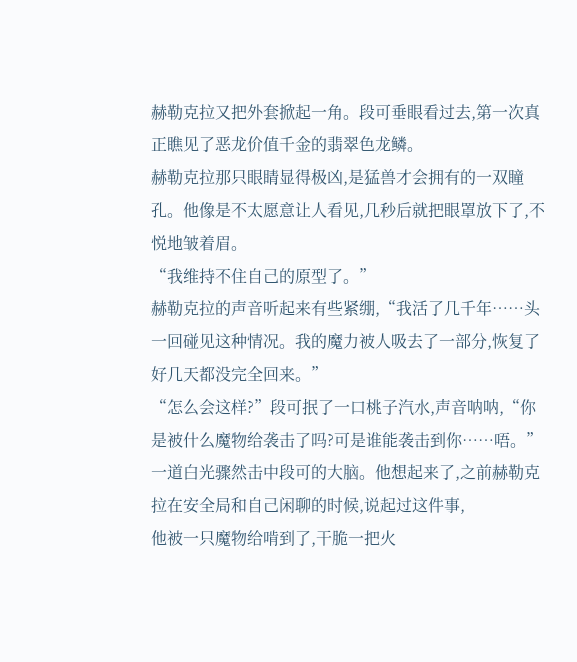赫勒克拉又把外套掀起一角。段可垂眼看过去,第一次真正瞧见了恶龙价值千金的翡翠色龙鳞。
赫勒克拉那只眼睛显得极凶,是猛兽才会拥有的一双瞳孔。他像是不太愿意让人看见,几秒后就把眼罩放下了,不悦地皱着眉。
“我维持不住自己的原型了。”
赫勒克拉的声音听起来有些紧绷,“我活了几千年……头一回碰见这种情况。我的魔力被人吸去了一部分,恢复了好几天都没完全回来。”
“怎么会这样?”段可抿了一口桃子汽水,声音呐呐,“你是被什么魔物给袭击了吗?可是谁能袭击到你……唔。”
一道白光骤然击中段可的大脑。他想起来了,之前赫勒克拉在安全局和自己闲聊的时候,说起过这件事,
他被一只魔物给啃到了,干脆一把火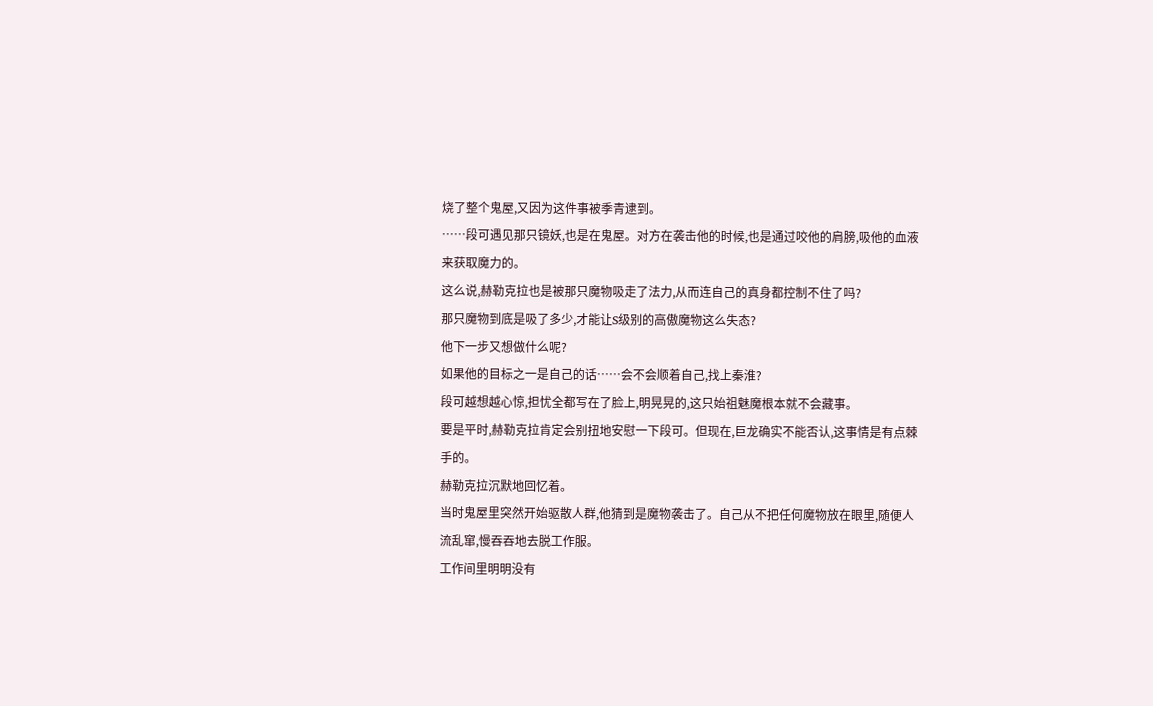烧了整个鬼屋,又因为这件事被季青逮到。
……段可遇见那只镜妖,也是在鬼屋。对方在袭击他的时候,也是通过咬他的肩膀,吸他的血液来获取魔力的。
这么说,赫勒克拉也是被那只魔物吸走了法力,从而连自己的真身都控制不住了吗?
那只魔物到底是吸了多少,才能让S级别的高傲魔物这么失态?
他下一步又想做什么呢?
如果他的目标之一是自己的话……会不会顺着自己,找上秦淮?
段可越想越心惊,担忧全都写在了脸上,明晃晃的,这只始祖魅魔根本就不会藏事。
要是平时,赫勒克拉肯定会别扭地安慰一下段可。但现在,巨龙确实不能否认,这事情是有点棘手的。
赫勒克拉沉默地回忆着。
当时鬼屋里突然开始驱散人群,他猜到是魔物袭击了。自己从不把任何魔物放在眼里,随便人流乱窜,慢吞吞地去脱工作服。
工作间里明明没有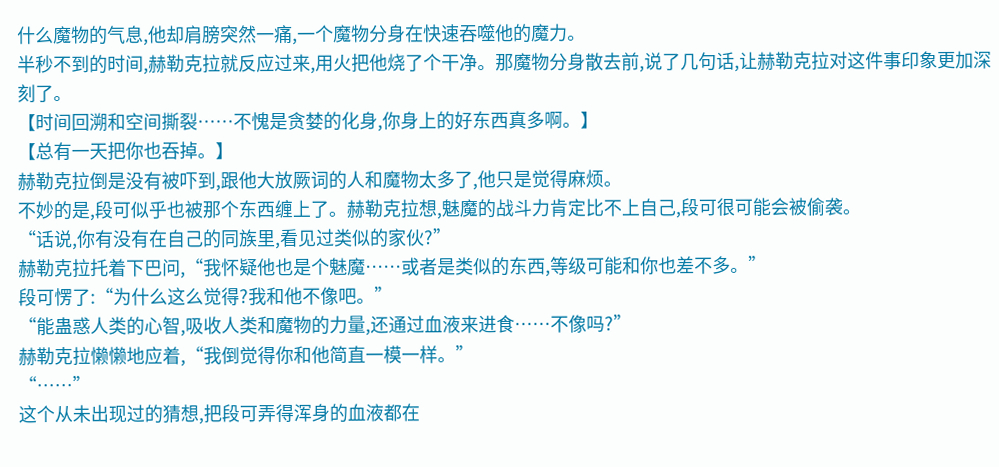什么魔物的气息,他却肩膀突然一痛,一个魔物分身在快速吞噬他的魔力。
半秒不到的时间,赫勒克拉就反应过来,用火把他烧了个干净。那魔物分身散去前,说了几句话,让赫勒克拉对这件事印象更加深刻了。
【时间回溯和空间撕裂……不愧是贪婪的化身,你身上的好东西真多啊。】
【总有一天把你也吞掉。】
赫勒克拉倒是没有被吓到,跟他大放厥词的人和魔物太多了,他只是觉得麻烦。
不妙的是,段可似乎也被那个东西缠上了。赫勒克拉想,魅魔的战斗力肯定比不上自己,段可很可能会被偷袭。
“话说,你有没有在自己的同族里,看见过类似的家伙?”
赫勒克拉托着下巴问,“我怀疑他也是个魅魔……或者是类似的东西,等级可能和你也差不多。”
段可愣了:“为什么这么觉得?我和他不像吧。”
“能蛊惑人类的心智,吸收人类和魔物的力量,还通过血液来进食……不像吗?”
赫勒克拉懒懒地应着,“我倒觉得你和他简直一模一样。”
“……”
这个从未出现过的猜想,把段可弄得浑身的血液都在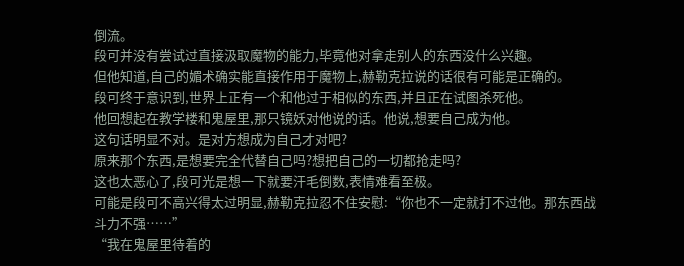倒流。
段可并没有尝试过直接汲取魔物的能力,毕竟他对拿走别人的东西没什么兴趣。
但他知道,自己的媚术确实能直接作用于魔物上,赫勒克拉说的话很有可能是正确的。
段可终于意识到,世界上正有一个和他过于相似的东西,并且正在试图杀死他。
他回想起在教学楼和鬼屋里,那只镜妖对他说的话。他说,想要自己成为他。
这句话明显不对。是对方想成为自己才对吧?
原来那个东西,是想要完全代替自己吗?想把自己的一切都抢走吗?
这也太恶心了,段可光是想一下就要汗毛倒数,表情难看至极。
可能是段可不高兴得太过明显,赫勒克拉忍不住安慰:“你也不一定就打不过他。那东西战斗力不强……”
“我在鬼屋里待着的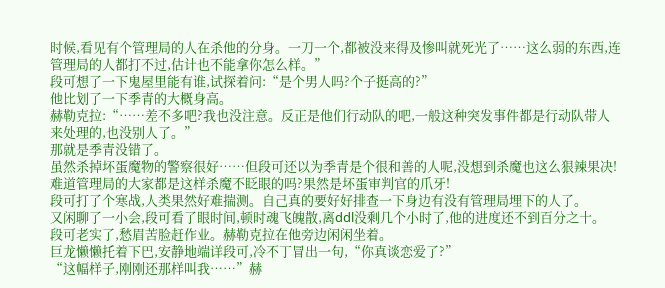时候,看见有个管理局的人在杀他的分身。一刀一个,都被没来得及惨叫就死光了……这么弱的东西,连管理局的人都打不过,估计也不能拿你怎么样。”
段可想了一下鬼屋里能有谁,试探着问:“是个男人吗?个子挺高的?”
他比划了一下季青的大概身高。
赫勒克拉:“……差不多吧?我也没注意。反正是他们行动队的吧,一般这种突发事件都是行动队带人来处理的,也没别人了。”
那就是季青没错了。
虽然杀掉坏蛋魔物的警察很好……但段可还以为季青是个很和善的人呢,没想到杀魔也这么狠辣果决!
难道管理局的大家都是这样杀魔不眨眼的吗?果然是坏蛋审判官的爪牙!
段可打了个寒战,人类果然好难揣测。自己真的要好好排查一下身边有没有管理局埋下的人了。
又闲聊了一小会,段可看了眼时间,顿时魂飞魄散,离ddl没剩几个小时了,他的进度还不到百分之十。
段可老实了,愁眉苦脸赶作业。赫勒克拉在他旁边闲闲坐着。
巨龙懒懒托着下巴,安静地端详段可,冷不丁冒出一句,“你真谈恋爱了?”
“这幅样子,刚刚还那样叫我……”赫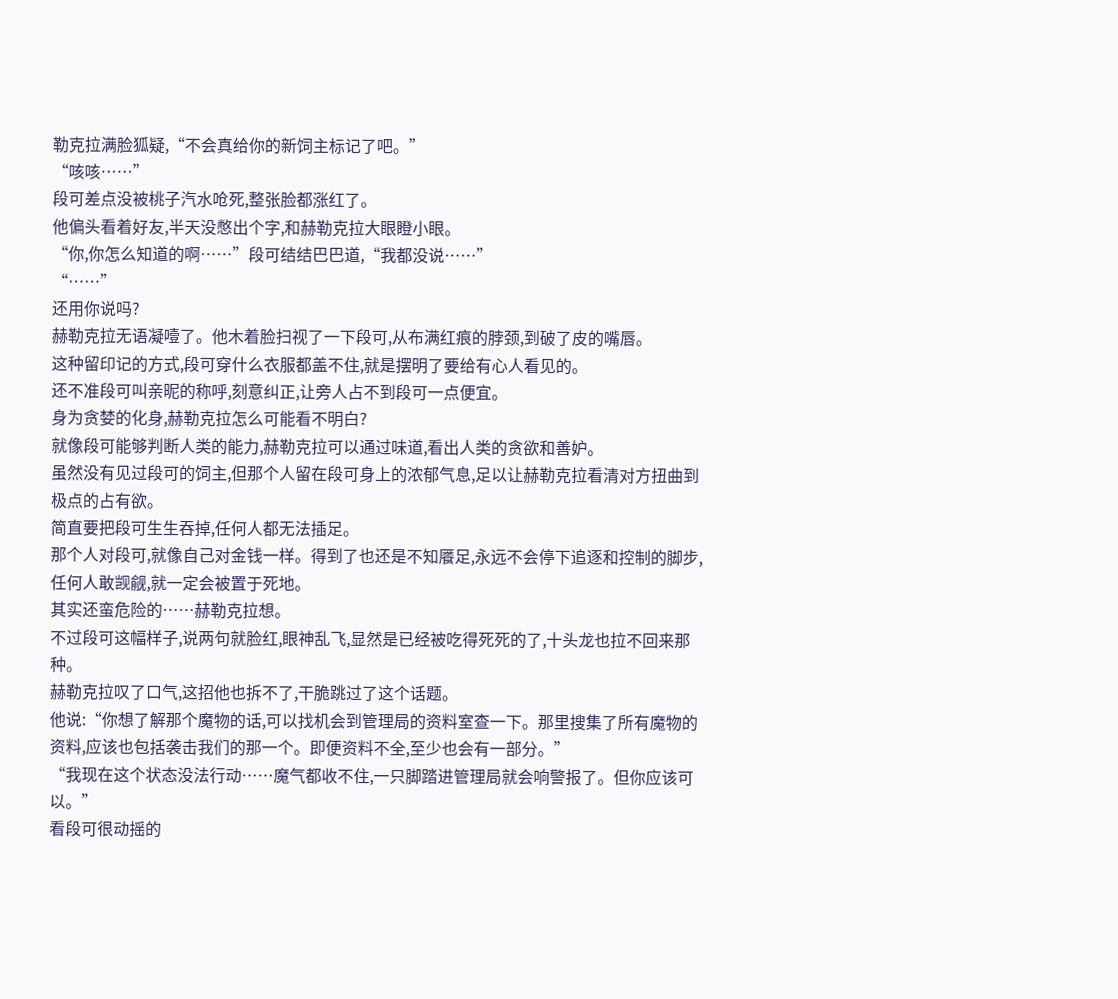勒克拉满脸狐疑,“不会真给你的新饲主标记了吧。”
“咳咳……”
段可差点没被桃子汽水呛死,整张脸都涨红了。
他偏头看着好友,半天没憋出个字,和赫勒克拉大眼瞪小眼。
“你,你怎么知道的啊……”段可结结巴巴道,“我都没说……”
“……”
还用你说吗?
赫勒克拉无语凝噎了。他木着脸扫视了一下段可,从布满红痕的脖颈,到破了皮的嘴唇。
这种留印记的方式,段可穿什么衣服都盖不住,就是摆明了要给有心人看见的。
还不准段可叫亲昵的称呼,刻意纠正,让旁人占不到段可一点便宜。
身为贪婪的化身,赫勒克拉怎么可能看不明白?
就像段可能够判断人类的能力,赫勒克拉可以通过味道,看出人类的贪欲和善妒。
虽然没有见过段可的饲主,但那个人留在段可身上的浓郁气息,足以让赫勒克拉看清对方扭曲到极点的占有欲。
简直要把段可生生吞掉,任何人都无法插足。
那个人对段可,就像自己对金钱一样。得到了也还是不知餍足,永远不会停下追逐和控制的脚步,任何人敢觊觎,就一定会被置于死地。
其实还蛮危险的……赫勒克拉想。
不过段可这幅样子,说两句就脸红,眼神乱飞,显然是已经被吃得死死的了,十头龙也拉不回来那种。
赫勒克拉叹了口气,这招他也拆不了,干脆跳过了这个话题。
他说:“你想了解那个魔物的话,可以找机会到管理局的资料室查一下。那里搜集了所有魔物的资料,应该也包括袭击我们的那一个。即便资料不全,至少也会有一部分。”
“我现在这个状态没法行动……魔气都收不住,一只脚踏进管理局就会响警报了。但你应该可以。”
看段可很动摇的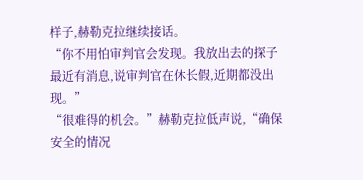样子,赫勒克拉继续接话。
“你不用怕审判官会发现。我放出去的探子最近有消息,说审判官在休长假,近期都没出现。”
“很难得的机会。”赫勒克拉低声说,“确保安全的情况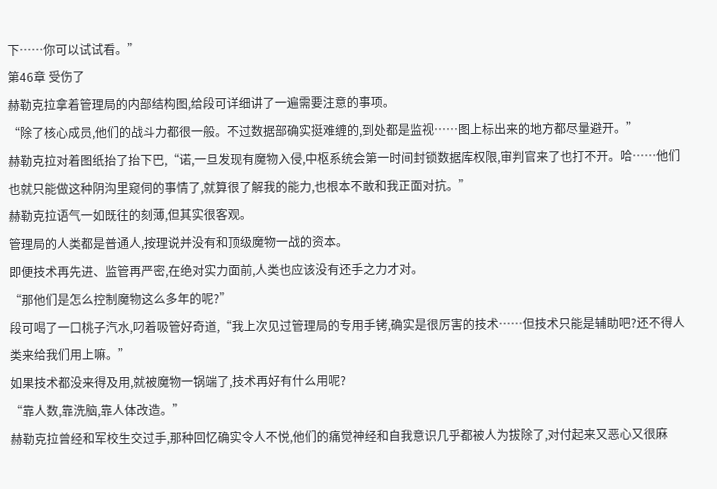下……你可以试试看。”
第46章 受伤了
赫勒克拉拿着管理局的内部结构图,给段可详细讲了一遍需要注意的事项。
“除了核心成员,他们的战斗力都很一般。不过数据部确实挺难缠的,到处都是监视……图上标出来的地方都尽量避开。”
赫勒克拉对着图纸抬了抬下巴,“诺,一旦发现有魔物入侵,中枢系统会第一时间封锁数据库权限,审判官来了也打不开。哈……他们也就只能做这种阴沟里窥伺的事情了,就算很了解我的能力,也根本不敢和我正面对抗。”
赫勒克拉语气一如既往的刻薄,但其实很客观。
管理局的人类都是普通人,按理说并没有和顶级魔物一战的资本。
即便技术再先进、监管再严密,在绝对实力面前,人类也应该没有还手之力才对。
“那他们是怎么控制魔物这么多年的呢?”
段可喝了一口桃子汽水,叼着吸管好奇道,“我上次见过管理局的专用手铐,确实是很厉害的技术……但技术只能是辅助吧?还不得人类来给我们用上嘛。”
如果技术都没来得及用,就被魔物一锅端了,技术再好有什么用呢?
“靠人数,靠洗脑,靠人体改造。”
赫勒克拉曾经和军校生交过手,那种回忆确实令人不悦,他们的痛觉神经和自我意识几乎都被人为拔除了,对付起来又恶心又很麻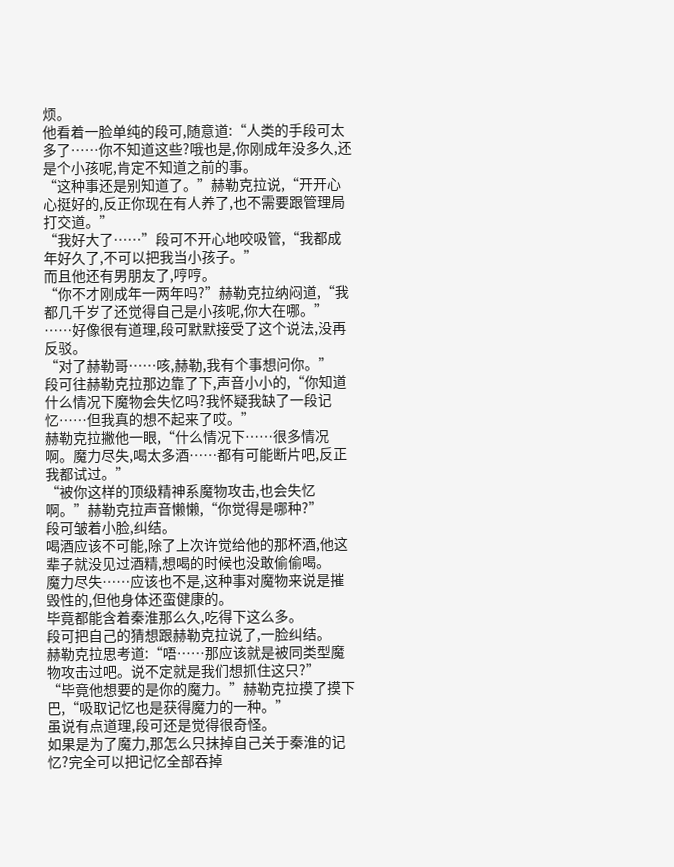烦。
他看着一脸单纯的段可,随意道:“人类的手段可太多了……你不知道这些?哦也是,你刚成年没多久,还是个小孩呢,肯定不知道之前的事。
“这种事还是别知道了。”赫勒克拉说,“开开心心挺好的,反正你现在有人养了,也不需要跟管理局打交道。”
“我好大了……”段可不开心地咬吸管,“我都成年好久了,不可以把我当小孩子。”
而且他还有男朋友了,哼哼。
“你不才刚成年一两年吗?”赫勒克拉纳闷道,“我都几千岁了还觉得自己是小孩呢,你大在哪。”
……好像很有道理,段可默默接受了这个说法,没再反驳。
“对了赫勒哥……咳,赫勒,我有个事想问你。”
段可往赫勒克拉那边靠了下,声音小小的,“你知道什么情况下魔物会失忆吗?我怀疑我缺了一段记忆……但我真的想不起来了哎。”
赫勒克拉撇他一眼,“什么情况下……很多情况啊。魔力尽失,喝太多酒……都有可能断片吧,反正我都试过。”
“被你这样的顶级精神系魔物攻击,也会失忆啊。”赫勒克拉声音懒懒,“你觉得是哪种?”
段可皱着小脸,纠结。
喝酒应该不可能,除了上次许觉给他的那杯酒,他这辈子就没见过酒精,想喝的时候也没敢偷偷喝。
魔力尽失……应该也不是,这种事对魔物来说是摧毁性的,但他身体还蛮健康的。
毕竟都能含着秦淮那么久,吃得下这么多。
段可把自己的猜想跟赫勒克拉说了,一脸纠结。
赫勒克拉思考道:“唔……那应该就是被同类型魔物攻击过吧。说不定就是我们想抓住这只?”
“毕竟他想要的是你的魔力。”赫勒克拉摸了摸下巴,“吸取记忆也是获得魔力的一种。”
虽说有点道理,段可还是觉得很奇怪。
如果是为了魔力,那怎么只抹掉自己关于秦淮的记忆?完全可以把记忆全部吞掉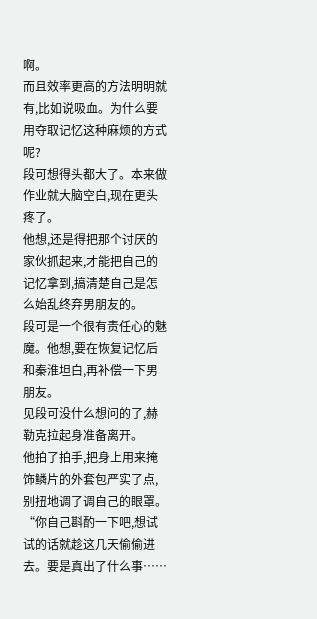啊。
而且效率更高的方法明明就有,比如说吸血。为什么要用夺取记忆这种麻烦的方式呢?
段可想得头都大了。本来做作业就大脑空白,现在更头疼了。
他想,还是得把那个讨厌的家伙抓起来,才能把自己的记忆拿到,搞清楚自己是怎么始乱终弃男朋友的。
段可是一个很有责任心的魅魔。他想,要在恢复记忆后和秦淮坦白,再补偿一下男朋友。
见段可没什么想问的了,赫勒克拉起身准备离开。
他拍了拍手,把身上用来掩饰鳞片的外套包严实了点,别扭地调了调自己的眼罩。
“你自己斟酌一下吧,想试试的话就趁这几天偷偷进去。要是真出了什么事……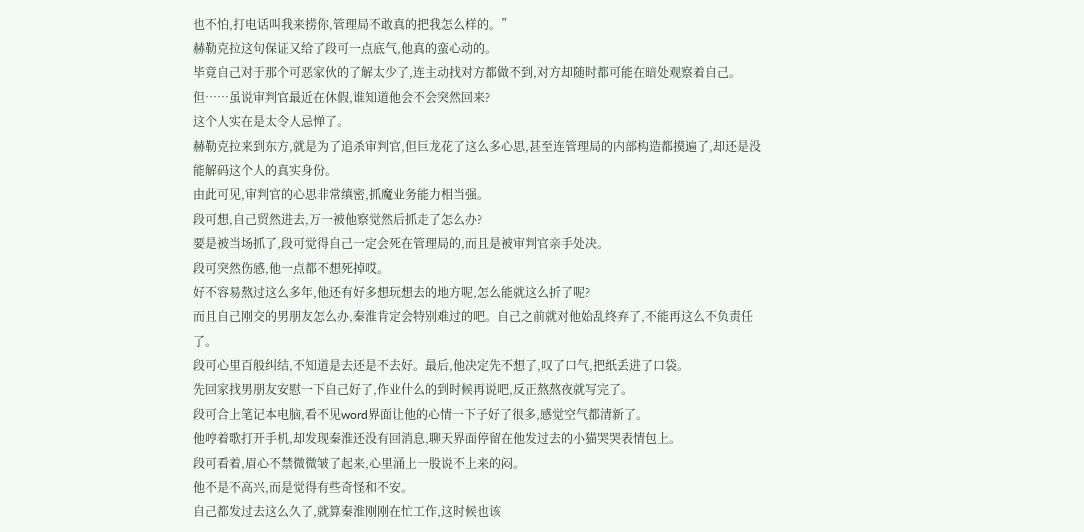也不怕,打电话叫我来捞你,管理局不敢真的把我怎么样的。”
赫勒克拉这句保证又给了段可一点底气,他真的蛮心动的。
毕竟自己对于那个可恶家伙的了解太少了,连主动找对方都做不到,对方却随时都可能在暗处观察着自己。
但……虽说审判官最近在休假,谁知道他会不会突然回来?
这个人实在是太令人忌惮了。
赫勒克拉来到东方,就是为了追杀审判官,但巨龙花了这么多心思,甚至连管理局的内部构造都摸遍了,却还是没能解码这个人的真实身份。
由此可见,审判官的心思非常缜密,抓魔业务能力相当强。
段可想,自己贸然进去,万一被他察觉然后抓走了怎么办?
要是被当场抓了,段可觉得自己一定会死在管理局的,而且是被审判官亲手处决。
段可突然伤感,他一点都不想死掉哎。
好不容易熬过这么多年,他还有好多想玩想去的地方呢,怎么能就这么折了呢?
而且自己刚交的男朋友怎么办,秦淮肯定会特别难过的吧。自己之前就对他始乱终弃了,不能再这么不负责任了。
段可心里百般纠结,不知道是去还是不去好。最后,他决定先不想了,叹了口气,把纸丢进了口袋。
先回家找男朋友安慰一下自己好了,作业什么的到时候再说吧,反正熬熬夜就写完了。
段可合上笔记本电脑,看不见word界面让他的心情一下子好了很多,感觉空气都清新了。
他哼着歌打开手机,却发现秦淮还没有回消息,聊天界面停留在他发过去的小猫哭哭表情包上。
段可看着,眉心不禁微微皱了起来,心里涌上一股说不上来的闷。
他不是不高兴,而是觉得有些奇怪和不安。
自己都发过去这么久了,就算秦淮刚刚在忙工作,这时候也该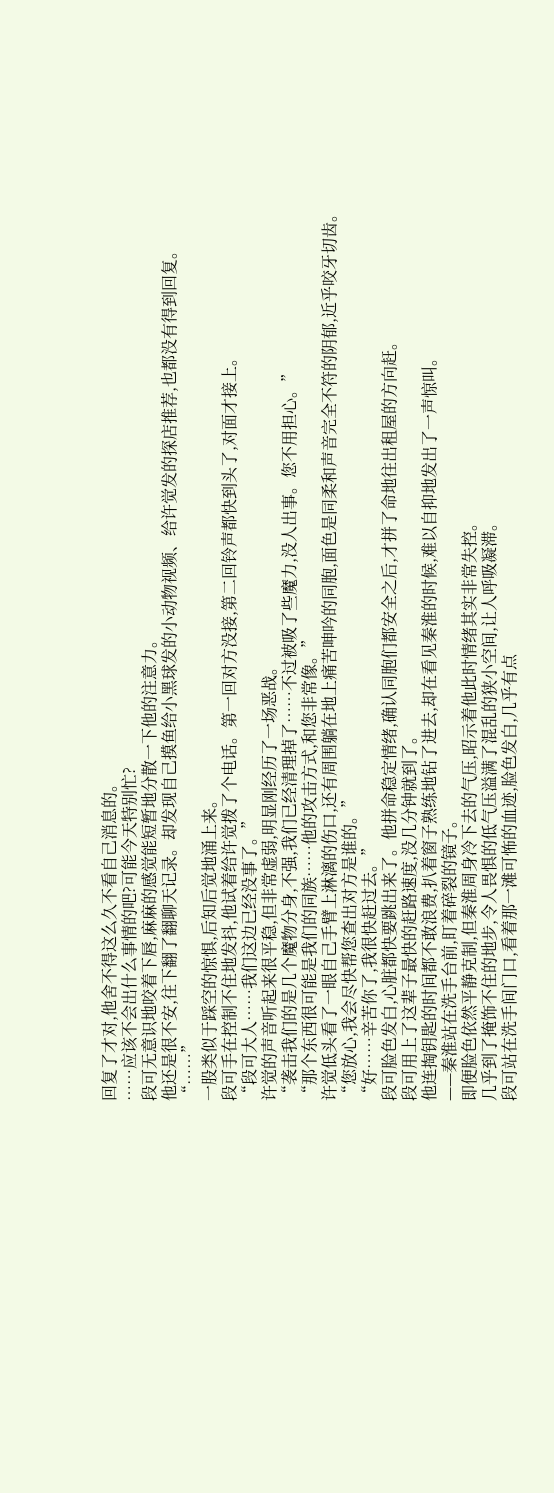回复了才对,他舍不得这么久不看自己消息的。
……应该不会出什么事情的吧?可能今天特别忙?
段可无意识地咬着下唇,麻麻的感觉能短暂地分散一下他的注意力。
他还是很不安,往下翻了翻聊天记录。却发现自己摸鱼给小黑球发的小动物视频、给许觉发的探店推荐,也都没有得到回复。
“……”
一股类似于踩空的惊惧,后知后觉地涌上来。
段可手在控制不住地发抖,他试着给许觉拨了个电话。第一回对方没接,第二回铃声都快到头了,对面才接上。
“段可大人……我们这边已经没事了。”
许觉的声音听起来很平稳,但非常虚弱,明显刚经历了一场恶战。
“袭击我们的是几个魔物分身,不强,我们已经清理掉了……不过被吸了些魔力,没人出事。您不用担心。”
“那个东西很可能是我们的同族……他的攻击方式,和您非常像。”
许觉低头看了一眼自己手臂上淋漓的伤口,还有周围躺在地上痛苦呻吟的同胞,面色是同柔和声音完全不符的阴郁,近乎咬牙切齿。
“您放心,我会尽快帮您查出对方是谁的。”
“好……辛苦你了,我很快赶过去。”
段可脸色发白,心脏都快要跳出来了。他拼命稳定情绪,确认同胞们都安全之后,才拼了命地往出租屋的方向赶。
段可用上了这辈子最快的赶路速度,没几分钟就到了。
他连掏钥匙的时间都不敢浪费,扒着窗子熟练地钻了进去,却在看见秦淮的时候,难以自抑地发出了一声惊叫。
——秦淮站在洗手台前,盯着碎裂的镜子。
即便脸色依然平静克制,但秦淮周身冷下去的气压,昭示着他此时情绪其实非常失控。
几乎到了掩饰不住的地步,令人畏惧的低气压溢满了混乱的狭小空间,让人呼吸凝滞。
段可站在洗手间门口,看着那一滩可怖的血迹,脸色发白,几乎有点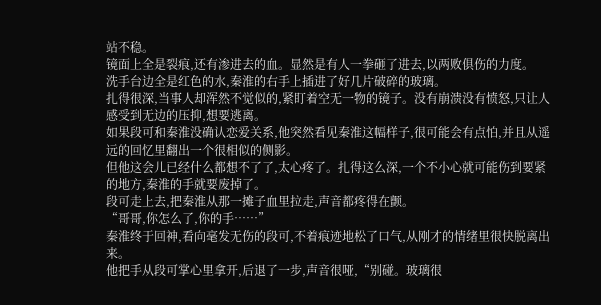站不稳。
镜面上全是裂痕,还有渗进去的血。显然是有人一拳砸了进去,以两败俱伤的力度。
洗手台边全是红色的水,秦淮的右手上插进了好几片破碎的玻璃。
扎得很深,当事人却浑然不觉似的,紧盯着空无一物的镜子。没有崩溃没有愤怒,只让人感受到无边的压抑,想要逃离。
如果段可和秦淮没确认恋爱关系,他突然看见秦淮这幅样子,很可能会有点怕,并且从遥远的回忆里翻出一个很相似的侧影。
但他这会儿已经什么都想不了了,太心疼了。扎得这么深,一个不小心就可能伤到要紧的地方,秦淮的手就要废掉了。
段可走上去,把秦淮从那一摊子血里拉走,声音都疼得在颤。
“哥哥,你怎么了,你的手……”
秦淮终于回神,看向毫发无伤的段可,不着痕迹地松了口气,从刚才的情绪里很快脱离出来。
他把手从段可掌心里拿开,后退了一步,声音很哑,“别碰。玻璃很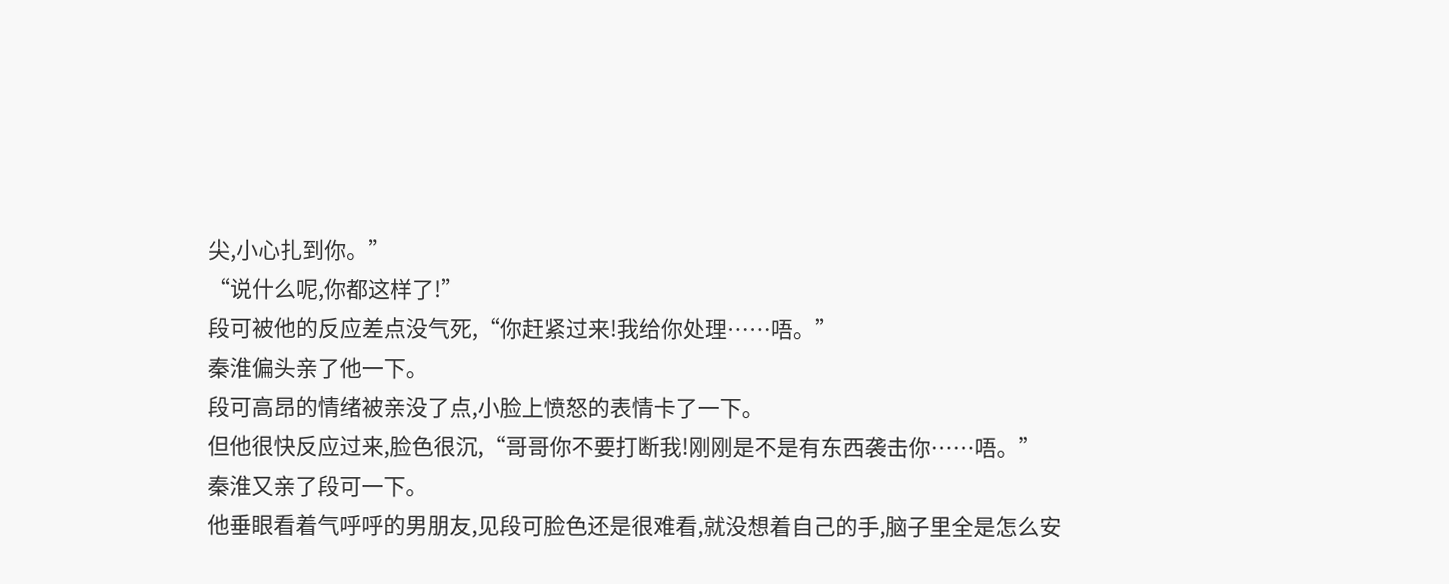尖,小心扎到你。”
“说什么呢,你都这样了!”
段可被他的反应差点没气死,“你赶紧过来!我给你处理……唔。”
秦淮偏头亲了他一下。
段可高昂的情绪被亲没了点,小脸上愤怒的表情卡了一下。
但他很快反应过来,脸色很沉,“哥哥你不要打断我!刚刚是不是有东西袭击你……唔。”
秦淮又亲了段可一下。
他垂眼看着气呼呼的男朋友,见段可脸色还是很难看,就没想着自己的手,脑子里全是怎么安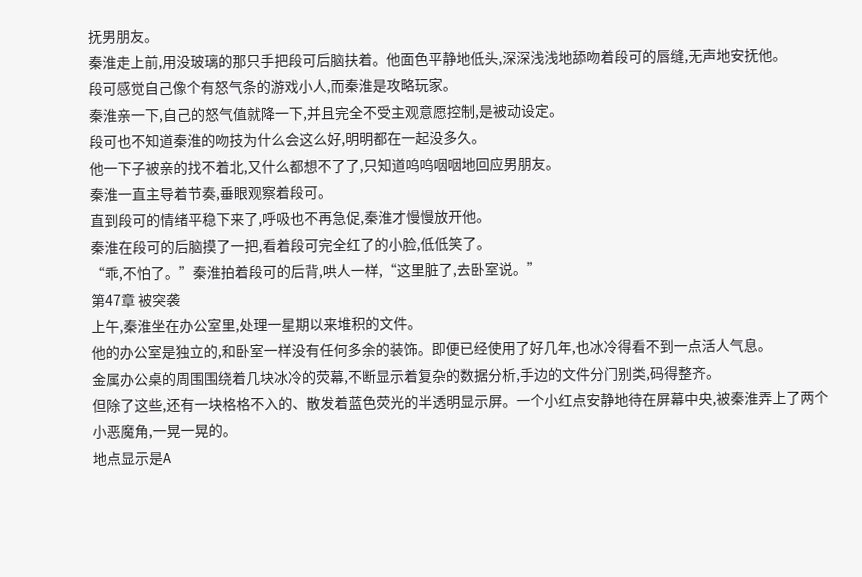抚男朋友。
秦淮走上前,用没玻璃的那只手把段可后脑扶着。他面色平静地低头,深深浅浅地舔吻着段可的唇缝,无声地安抚他。
段可感觉自己像个有怒气条的游戏小人,而秦淮是攻略玩家。
秦淮亲一下,自己的怒气值就降一下,并且完全不受主观意愿控制,是被动设定。
段可也不知道秦淮的吻技为什么会这么好,明明都在一起没多久。
他一下子被亲的找不着北,又什么都想不了了,只知道呜呜咽咽地回应男朋友。
秦淮一直主导着节奏,垂眼观察着段可。
直到段可的情绪平稳下来了,呼吸也不再急促,秦淮才慢慢放开他。
秦淮在段可的后脑摸了一把,看着段可完全红了的小脸,低低笑了。
“乖,不怕了。”秦淮拍着段可的后背,哄人一样,“这里脏了,去卧室说。”
第47章 被突袭
上午,秦淮坐在办公室里,处理一星期以来堆积的文件。
他的办公室是独立的,和卧室一样没有任何多余的装饰。即便已经使用了好几年,也冰冷得看不到一点活人气息。
金属办公桌的周围围绕着几块冰冷的荧幕,不断显示着复杂的数据分析,手边的文件分门别类,码得整齐。
但除了这些,还有一块格格不入的、散发着蓝色荧光的半透明显示屏。一个小红点安静地待在屏幕中央,被秦淮弄上了两个小恶魔角,一晃一晃的。
地点显示是A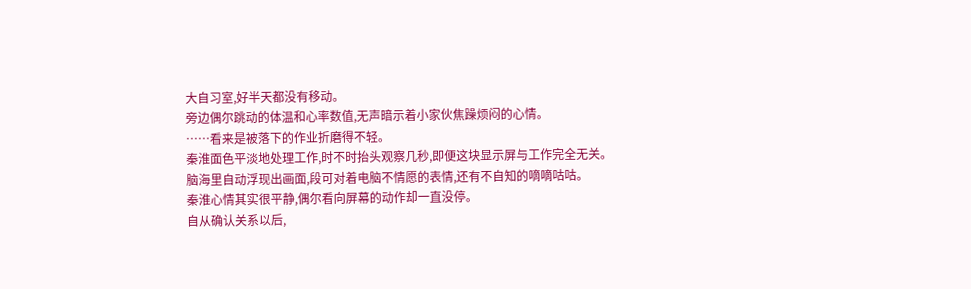大自习室,好半天都没有移动。
旁边偶尔跳动的体温和心率数值,无声暗示着小家伙焦躁烦闷的心情。
……看来是被落下的作业折磨得不轻。
秦淮面色平淡地处理工作,时不时抬头观察几秒,即便这块显示屏与工作完全无关。
脑海里自动浮现出画面,段可对着电脑不情愿的表情,还有不自知的嘀嘀咕咕。
秦淮心情其实很平静,偶尔看向屏幕的动作却一直没停。
自从确认关系以后,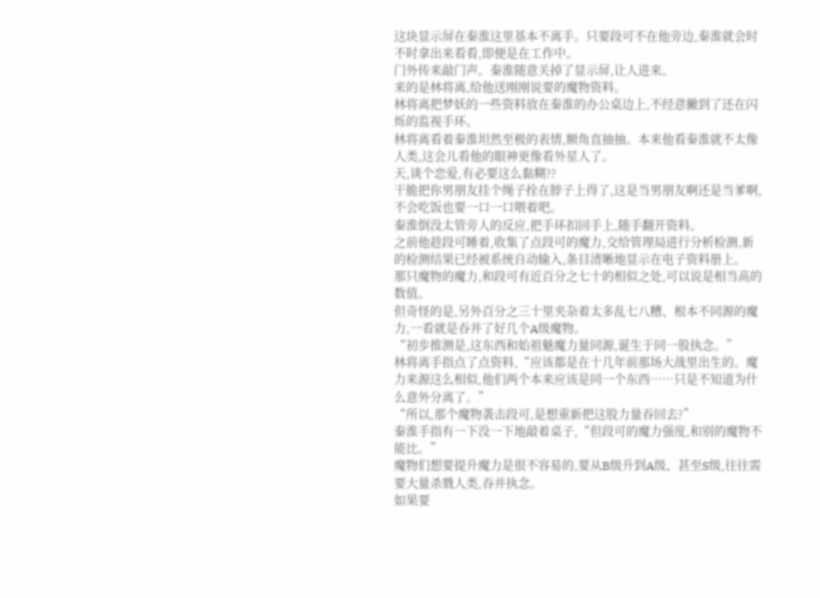这块显示屏在秦淮这里基本不离手。只要段可不在他旁边,秦淮就会时不时拿出来看看,即便是在工作中。
门外传来敲门声。秦淮随意关掉了显示屏,让人进来。
来的是林将离,给他送刚刚说要的魔物资料。
林将离把梦妖的一些资料放在秦淮的办公桌边上,不经意撇到了还在闪烁的监视手环。
林将离看着秦淮坦然至极的表情,额角直抽抽。本来他看秦淮就不太像人类,这会儿看他的眼神更像看外星人了。
天,谈个恋爱,有必要这么黏糊??
干脆把你男朋友挂个绳子拴在脖子上得了,这是当男朋友啊还是当爹啊,不会吃饭也要一口一口喂着吧。
秦淮倒没太管旁人的反应,把手环扣回手上,随手翻开资料。
之前他趁段可睡着,收集了点段可的魔力,交给管理局进行分析检测,新的检测结果已经被系统自动输入,条目清晰地显示在电子资料册上。
那只魔物的魔力,和段可有近百分之七十的相似之处,可以说是相当高的数值。
但奇怪的是,另外百分之三十里夹杂着太多乱七八糟、根本不同源的魔力,一看就是吞并了好几个A级魔物。
“初步推测是,这东西和始祖魅魔力量同源,诞生于同一股执念。”
林将离手指点了点资料,“应该都是在十几年前那场大战里出生的。魔力来源这么相似,他们两个本来应该是同一个东西……只是不知道为什么意外分离了。”
“所以,那个魔物袭击段可,是想重新把这股力量吞回去?”
秦淮手指有一下没一下地敲着桌子,“但段可的魔力强度,和别的魔物不能比。”
魔物们想要提升魔力是很不容易的,要从B级升到A级、甚至S级,往往需要大量杀戮人类,吞并执念。
如果要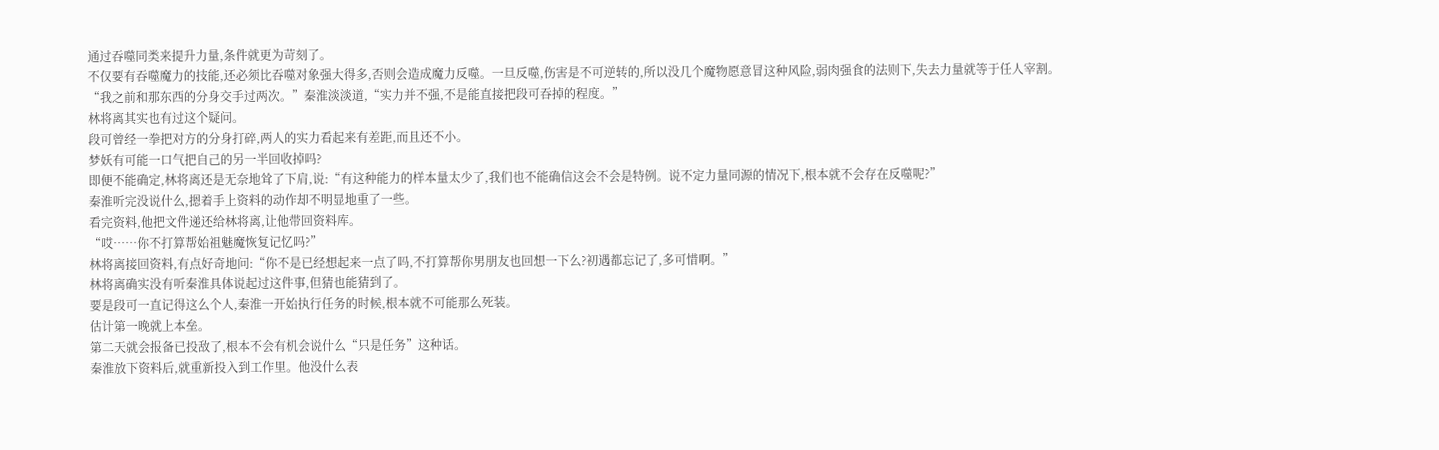通过吞噬同类来提升力量,条件就更为苛刻了。
不仅要有吞噬魔力的技能,还必须比吞噬对象强大得多,否则会造成魔力反噬。一旦反噬,伤害是不可逆转的,所以没几个魔物愿意冒这种风险,弱肉强食的法则下,失去力量就等于任人宰割。
“我之前和那东西的分身交手过两次。”秦淮淡淡道,“实力并不强,不是能直接把段可吞掉的程度。”
林将离其实也有过这个疑问。
段可曾经一拳把对方的分身打碎,两人的实力看起来有差距,而且还不小。
梦妖有可能一口气把自己的另一半回收掉吗?
即便不能确定,林将离还是无奈地耸了下肩,说:“有这种能力的样本量太少了,我们也不能确信这会不会是特例。说不定力量同源的情况下,根本就不会存在反噬呢?”
秦淮听完没说什么,摁着手上资料的动作却不明显地重了一些。
看完资料,他把文件递还给林将离,让他带回资料库。
“哎……你不打算帮始祖魅魔恢复记忆吗?”
林将离接回资料,有点好奇地问:“你不是已经想起来一点了吗,不打算帮你男朋友也回想一下么?初遇都忘记了,多可惜啊。”
林将离确实没有听秦淮具体说起过这件事,但猜也能猜到了。
要是段可一直记得这么个人,秦淮一开始执行任务的时候,根本就不可能那么死装。
估计第一晚就上本垒。
第二天就会报备已投敌了,根本不会有机会说什么“只是任务”这种话。
秦淮放下资料后,就重新投入到工作里。他没什么表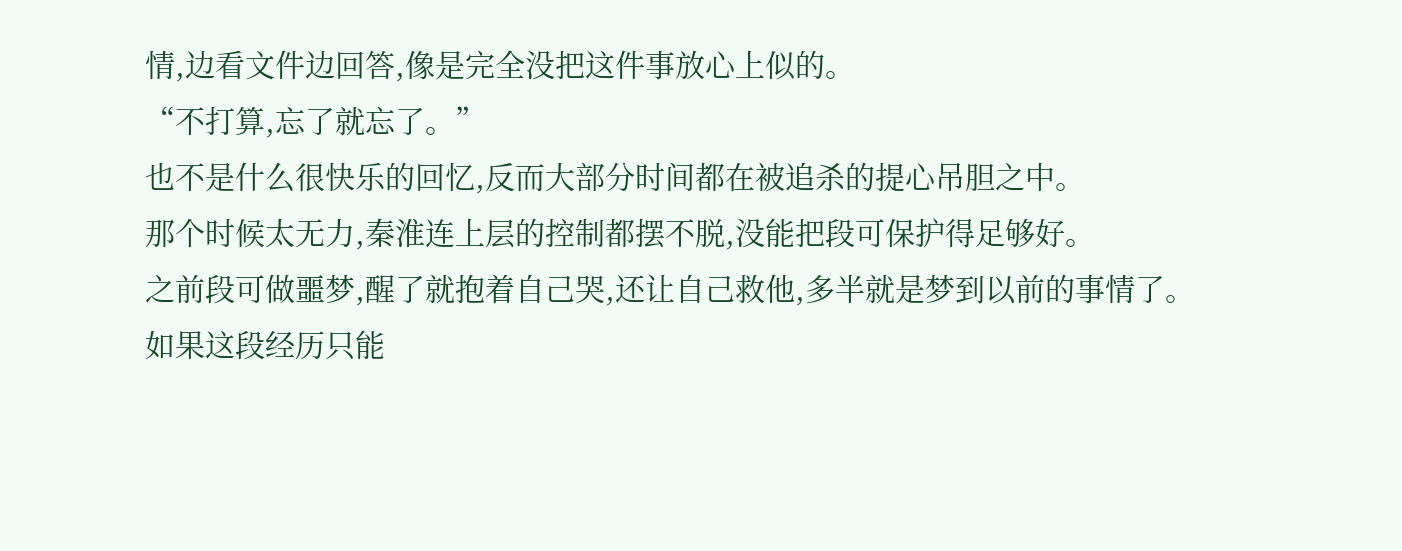情,边看文件边回答,像是完全没把这件事放心上似的。
“不打算,忘了就忘了。”
也不是什么很快乐的回忆,反而大部分时间都在被追杀的提心吊胆之中。
那个时候太无力,秦淮连上层的控制都摆不脱,没能把段可保护得足够好。
之前段可做噩梦,醒了就抱着自己哭,还让自己救他,多半就是梦到以前的事情了。
如果这段经历只能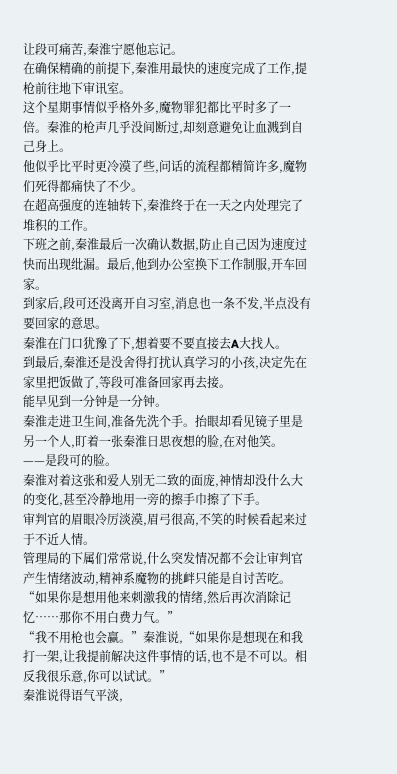让段可痛苦,秦淮宁愿他忘记。
在确保精确的前提下,秦淮用最快的速度完成了工作,提枪前往地下审讯室。
这个星期事情似乎格外多,魔物罪犯都比平时多了一倍。秦淮的枪声几乎没间断过,却刻意避免让血溅到自己身上。
他似乎比平时更冷漠了些,问话的流程都精简许多,魔物们死得都痛快了不少。
在超高强度的连轴转下,秦淮终于在一天之内处理完了堆积的工作。
下班之前,秦淮最后一次确认数据,防止自己因为速度过快而出现纰漏。最后,他到办公室换下工作制服,开车回家。
到家后,段可还没离开自习室,消息也一条不发,半点没有要回家的意思。
秦淮在门口犹豫了下,想着要不要直接去A大找人。
到最后,秦淮还是没舍得打扰认真学习的小孩,决定先在家里把饭做了,等段可准备回家再去接。
能早见到一分钟是一分钟。
秦淮走进卫生间,准备先洗个手。抬眼却看见镜子里是另一个人,盯着一张秦淮日思夜想的脸,在对他笑。
——是段可的脸。
秦淮对着这张和爱人别无二致的面庞,神情却没什么大的变化,甚至冷静地用一旁的擦手巾擦了下手。
审判官的眉眼冷厉淡漠,眉弓很高,不笑的时候看起来过于不近人情。
管理局的下属们常常说,什么突发情况都不会让审判官产生情绪波动,精神系魔物的挑衅只能是自讨苦吃。
“如果你是想用他来刺激我的情绪,然后再次消除记忆……那你不用白费力气。”
“我不用枪也会赢。”秦淮说,“如果你是想现在和我打一架,让我提前解决这件事情的话,也不是不可以。相反我很乐意,你可以试试。”
秦淮说得语气平淡,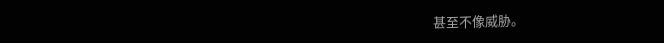甚至不像威胁。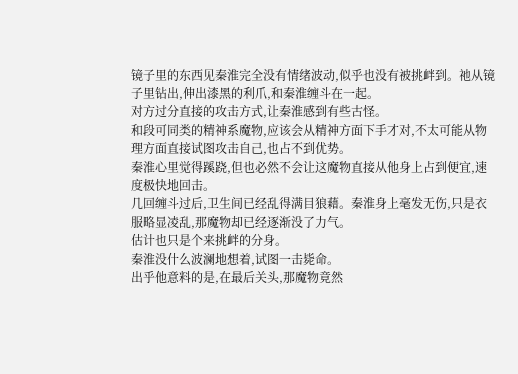镜子里的东西见秦淮完全没有情绪波动,似乎也没有被挑衅到。祂从镜子里钻出,伸出漆黑的利爪,和秦淮缠斗在一起。
对方过分直接的攻击方式,让秦淮感到有些古怪。
和段可同类的精神系魔物,应该会从精神方面下手才对,不太可能从物理方面直接试图攻击自己,也占不到优势。
秦淮心里觉得蹊跷,但也必然不会让这魔物直接从他身上占到便宜,速度极快地回击。
几回缠斗过后,卫生间已经乱得满目狼藉。秦淮身上毫发无伤,只是衣服略显凌乱,那魔物却已经逐渐没了力气。
估计也只是个来挑衅的分身。
秦淮没什么波澜地想着,试图一击毙命。
出乎他意料的是,在最后关头,那魔物竟然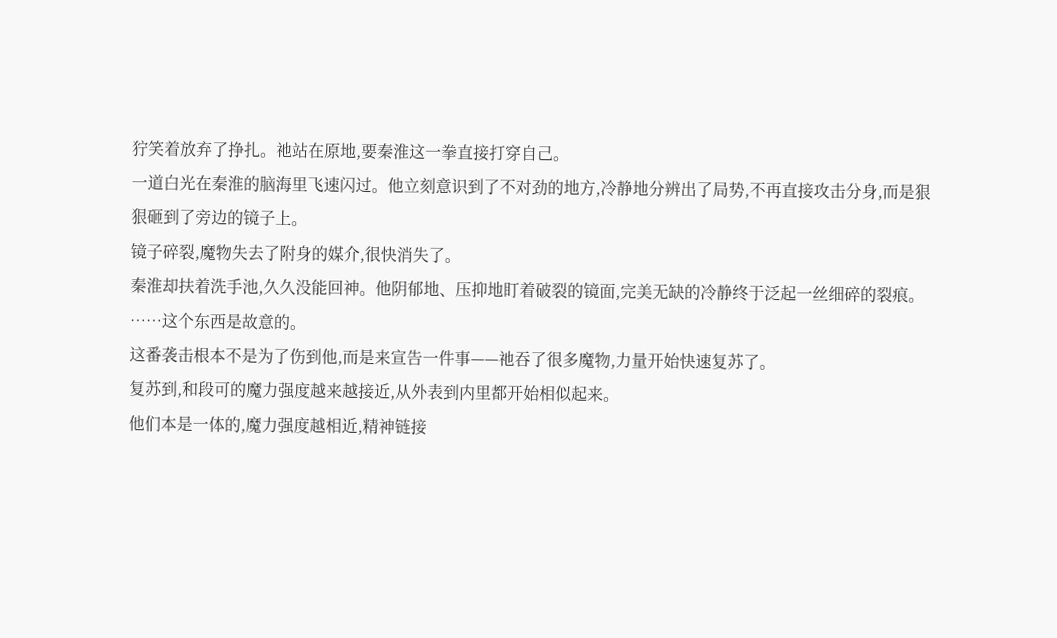狞笑着放弃了挣扎。祂站在原地,要秦淮这一拳直接打穿自己。
一道白光在秦淮的脑海里飞速闪过。他立刻意识到了不对劲的地方,冷静地分辨出了局势,不再直接攻击分身,而是狠狠砸到了旁边的镜子上。
镜子碎裂,魔物失去了附身的媒介,很快消失了。
秦淮却扶着洗手池,久久没能回神。他阴郁地、压抑地盯着破裂的镜面,完美无缺的冷静终于泛起一丝细碎的裂痕。
……这个东西是故意的。
这番袭击根本不是为了伤到他,而是来宣告一件事——祂吞了很多魔物,力量开始快速复苏了。
复苏到,和段可的魔力强度越来越接近,从外表到内里都开始相似起来。
他们本是一体的,魔力强度越相近,精神链接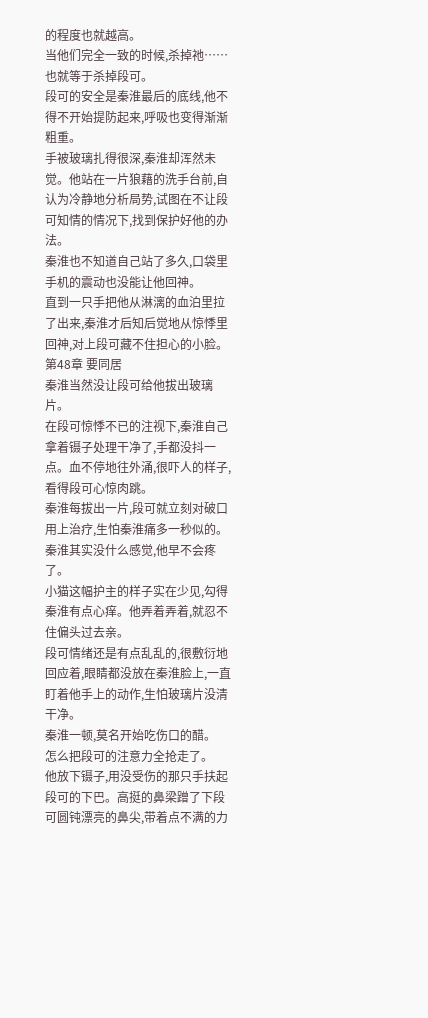的程度也就越高。
当他们完全一致的时候,杀掉祂……
也就等于杀掉段可。
段可的安全是秦淮最后的底线,他不得不开始提防起来,呼吸也变得渐渐粗重。
手被玻璃扎得很深,秦淮却浑然未觉。他站在一片狼藉的洗手台前,自认为冷静地分析局势,试图在不让段可知情的情况下,找到保护好他的办法。
秦淮也不知道自己站了多久,口袋里手机的震动也没能让他回神。
直到一只手把他从淋漓的血泊里拉了出来,秦淮才后知后觉地从惊悸里回神,对上段可藏不住担心的小脸。
第48章 要同居
秦淮当然没让段可给他拔出玻璃片。
在段可惊悸不已的注视下,秦淮自己拿着镊子处理干净了,手都没抖一点。血不停地往外涌,很吓人的样子,看得段可心惊肉跳。
秦淮每拔出一片,段可就立刻对破口用上治疗,生怕秦淮痛多一秒似的。
秦淮其实没什么感觉,他早不会疼了。
小猫这幅护主的样子实在少见,勾得秦淮有点心痒。他弄着弄着,就忍不住偏头过去亲。
段可情绪还是有点乱乱的,很敷衍地回应着,眼睛都没放在秦淮脸上,一直盯着他手上的动作,生怕玻璃片没清干净。
秦淮一顿,莫名开始吃伤口的醋。
怎么把段可的注意力全抢走了。
他放下镊子,用没受伤的那只手扶起段可的下巴。高挺的鼻梁蹭了下段可圆钝漂亮的鼻尖,带着点不满的力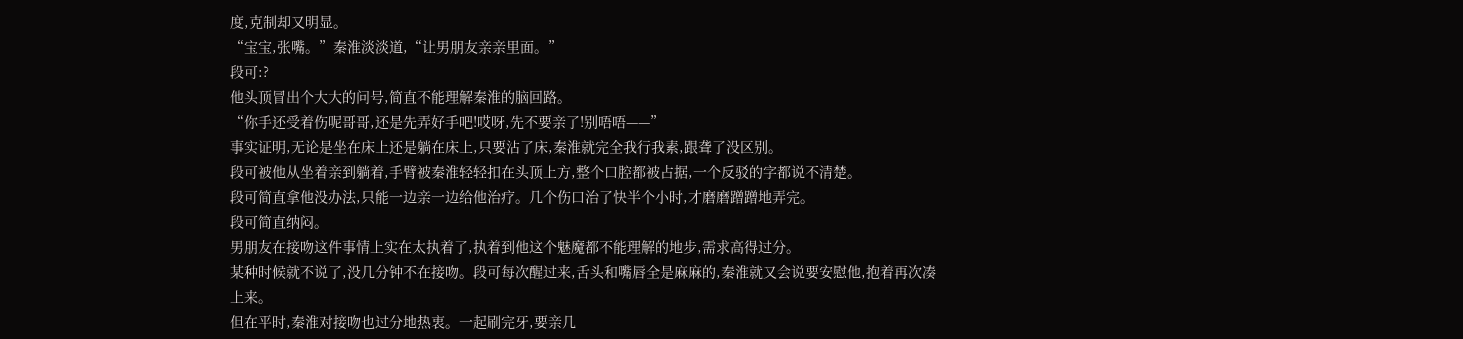度,克制却又明显。
“宝宝,张嘴。”秦淮淡淡道,“让男朋友亲亲里面。”
段可:?
他头顶冒出个大大的问号,简直不能理解秦淮的脑回路。
“你手还受着伤呢哥哥,还是先弄好手吧!哎呀,先不要亲了!别唔唔——”
事实证明,无论是坐在床上还是躺在床上,只要沾了床,秦淮就完全我行我素,跟聋了没区别。
段可被他从坐着亲到躺着,手臂被秦淮轻轻扣在头顶上方,整个口腔都被占据,一个反驳的字都说不清楚。
段可简直拿他没办法,只能一边亲一边给他治疗。几个伤口治了快半个小时,才磨磨蹭蹭地弄完。
段可简直纳闷。
男朋友在接吻这件事情上实在太执着了,执着到他这个魅魔都不能理解的地步,需求高得过分。
某种时候就不说了,没几分钟不在接吻。段可每次醒过来,舌头和嘴唇全是麻麻的,秦淮就又会说要安慰他,抱着再次凑上来。
但在平时,秦淮对接吻也过分地热衷。一起刷完牙,要亲几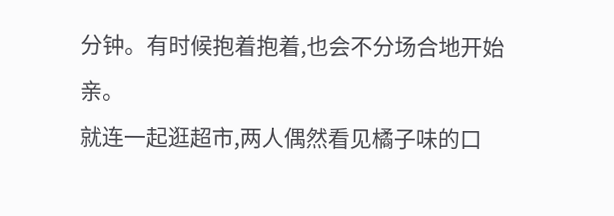分钟。有时候抱着抱着,也会不分场合地开始亲。
就连一起逛超市,两人偶然看见橘子味的口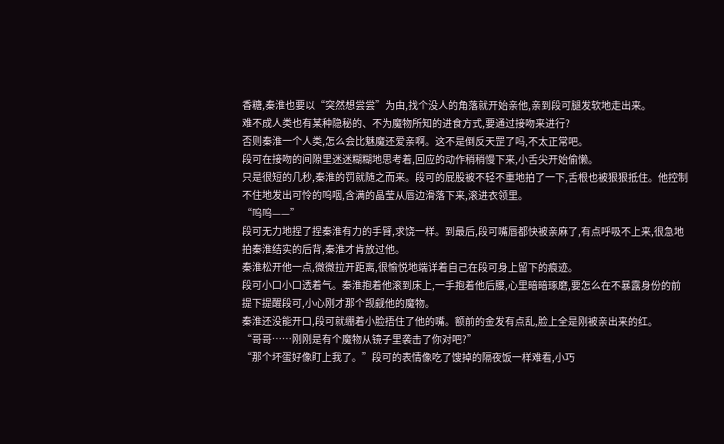香糖,秦淮也要以“突然想尝尝”为由,找个没人的角落就开始亲他,亲到段可腿发软地走出来。
难不成人类也有某种隐秘的、不为魔物所知的进食方式,要通过接吻来进行?
否则秦淮一个人类,怎么会比魅魔还爱亲啊。这不是倒反天罡了吗,不太正常吧。
段可在接吻的间隙里迷迷糊糊地思考着,回应的动作稍稍慢下来,小舌尖开始偷懒。
只是很短的几秒,秦淮的罚就随之而来。段可的屁股被不轻不重地拍了一下,舌根也被狠狠抵住。他控制不住地发出可怜的呜咽,含满的晶莹从唇边滑落下来,滚进衣领里。
“呜呜——”
段可无力地捏了捏秦淮有力的手臂,求饶一样。到最后,段可嘴唇都快被亲麻了,有点呼吸不上来,很急地拍秦淮结实的后背,秦淮才肯放过他。
秦淮松开他一点,微微拉开距离,很愉悦地端详着自己在段可身上留下的痕迹。
段可小口小口透着气。秦淮抱着他滚到床上,一手抱着他后腰,心里暗暗琢磨,要怎么在不暴露身份的前提下提醒段可,小心刚才那个觊觎他的魔物。
秦淮还没能开口,段可就绷着小脸捂住了他的嘴。额前的金发有点乱,脸上全是刚被亲出来的红。
“哥哥……刚刚是有个魔物从镜子里袭击了你对吧?”
“那个坏蛋好像盯上我了。”段可的表情像吃了馊掉的隔夜饭一样难看,小巧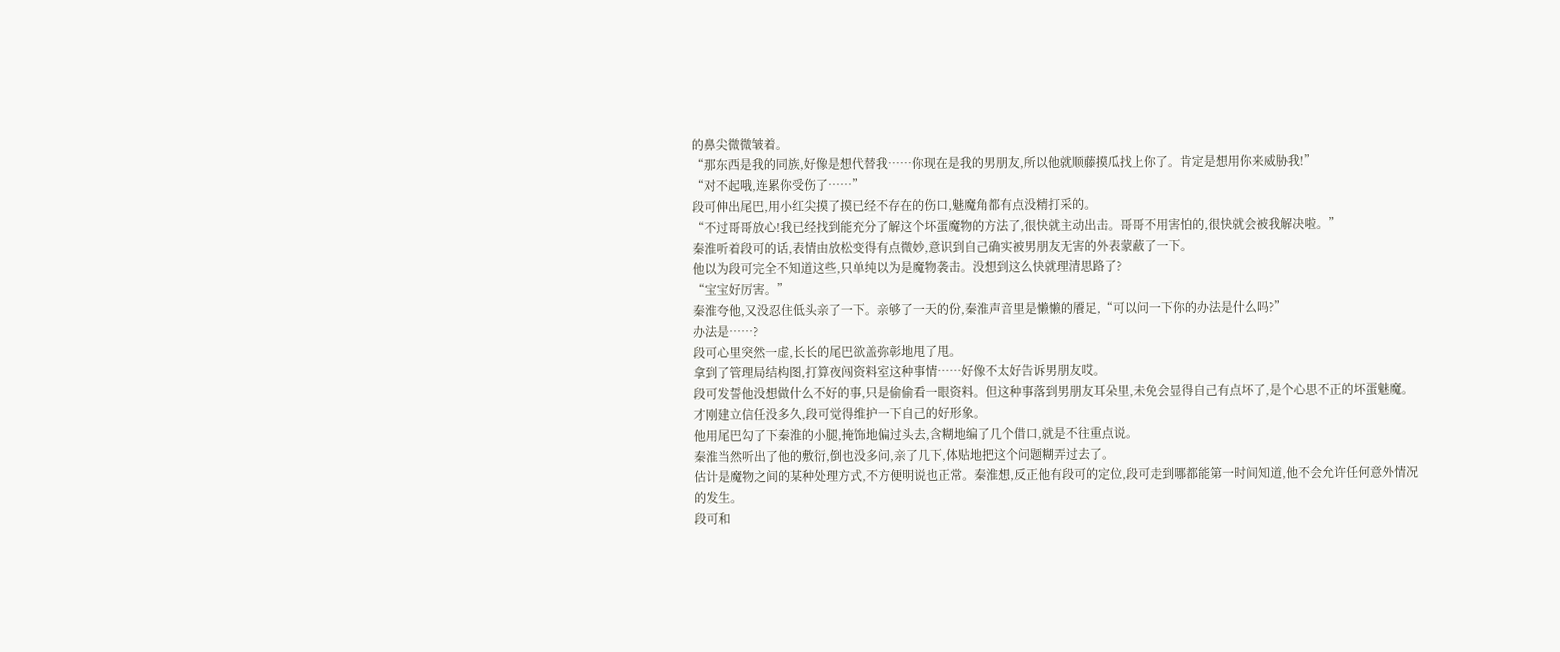的鼻尖微微皱着。
“那东西是我的同族,好像是想代替我……你现在是我的男朋友,所以他就顺藤摸瓜找上你了。肯定是想用你来威胁我!”
“对不起哦,连累你受伤了……”
段可伸出尾巴,用小红尖摸了摸已经不存在的伤口,魅魔角都有点没精打采的。
“不过哥哥放心!我已经找到能充分了解这个坏蛋魔物的方法了,很快就主动出击。哥哥不用害怕的,很快就会被我解决啦。”
秦淮听着段可的话,表情由放松变得有点微妙,意识到自己确实被男朋友无害的外表蒙蔽了一下。
他以为段可完全不知道这些,只单纯以为是魔物袭击。没想到这么快就理清思路了?
“宝宝好厉害。”
秦淮夸他,又没忍住低头亲了一下。亲够了一天的份,秦淮声音里是懒懒的餍足,“可以问一下你的办法是什么吗?”
办法是……?
段可心里突然一虚,长长的尾巴欲盖弥彰地甩了甩。
拿到了管理局结构图,打算夜闯资料室这种事情……好像不太好告诉男朋友哎。
段可发誓他没想做什么不好的事,只是偷偷看一眼资料。但这种事落到男朋友耳朵里,未免会显得自己有点坏了,是个心思不正的坏蛋魅魔。
才刚建立信任没多久,段可觉得维护一下自己的好形象。
他用尾巴勾了下秦淮的小腿,掩饰地偏过头去,含糊地编了几个借口,就是不往重点说。
秦淮当然听出了他的敷衍,倒也没多问,亲了几下,体贴地把这个问题糊弄过去了。
估计是魔物之间的某种处理方式,不方便明说也正常。秦淮想,反正他有段可的定位,段可走到哪都能第一时间知道,他不会允许任何意外情况的发生。
段可和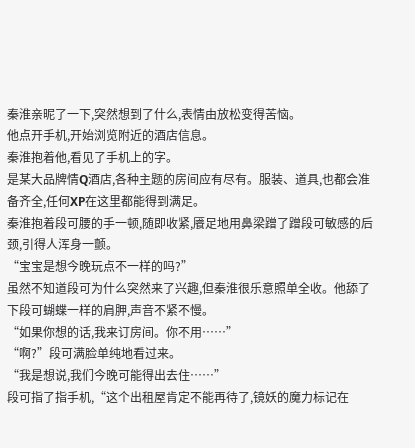秦淮亲昵了一下,突然想到了什么,表情由放松变得苦恼。
他点开手机,开始浏览附近的酒店信息。
秦淮抱着他,看见了手机上的字。
是某大品牌情Q酒店,各种主题的房间应有尽有。服装、道具,也都会准备齐全,任何XP在这里都能得到满足。
秦淮抱着段可腰的手一顿,随即收紧,餍足地用鼻梁蹭了蹭段可敏感的后颈,引得人浑身一颤。
“宝宝是想今晚玩点不一样的吗?”
虽然不知道段可为什么突然来了兴趣,但秦淮很乐意照单全收。他舔了下段可蝴蝶一样的肩胛,声音不紧不慢。
“如果你想的话,我来订房间。你不用……”
“啊?”段可满脸单纯地看过来。
“我是想说,我们今晚可能得出去住……”
段可指了指手机,“这个出租屋肯定不能再待了,镜妖的魔力标记在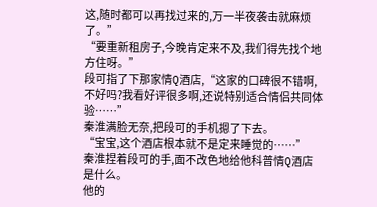这,随时都可以再找过来的,万一半夜袭击就麻烦了。”
“要重新租房子,今晚肯定来不及,我们得先找个地方住呀。”
段可指了下那家情Q酒店,“这家的口碑很不错啊,不好吗?我看好评很多啊,还说特别适合情侣共同体验……”
秦淮满脸无奈,把段可的手机摁了下去。
“宝宝,这个酒店根本就不是定来睡觉的……”
秦淮捏着段可的手,面不改色地给他科普情Q酒店是什么。
他的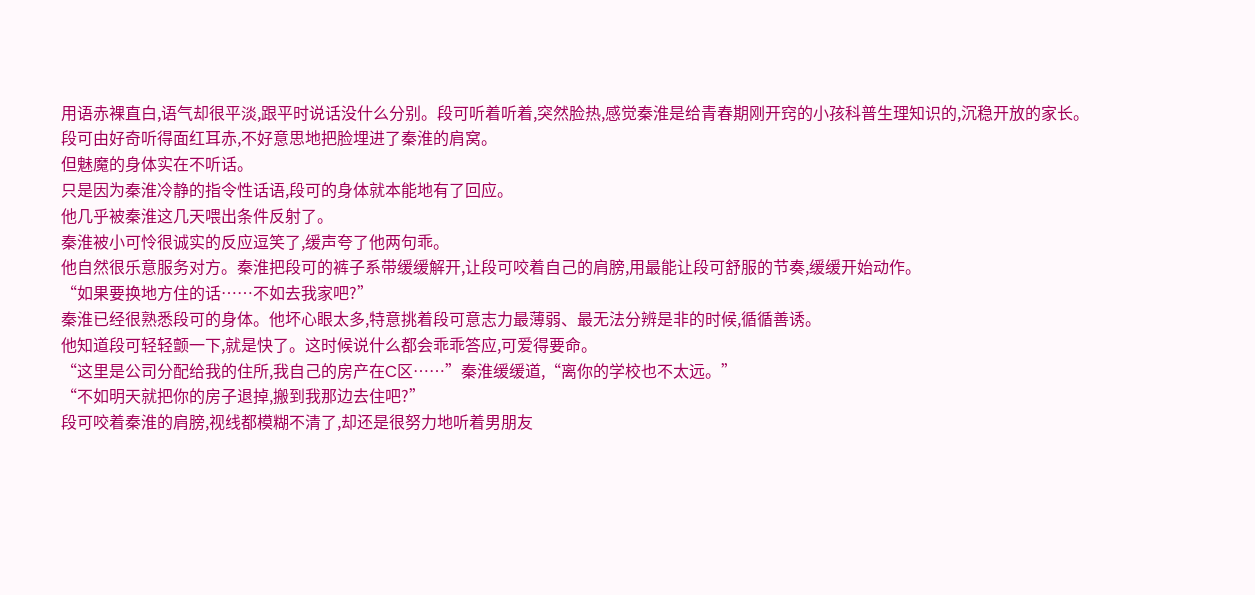用语赤裸直白,语气却很平淡,跟平时说话没什么分别。段可听着听着,突然脸热,感觉秦淮是给青春期刚开窍的小孩科普生理知识的,沉稳开放的家长。
段可由好奇听得面红耳赤,不好意思地把脸埋进了秦淮的肩窝。
但魅魔的身体实在不听话。
只是因为秦淮冷静的指令性话语,段可的身体就本能地有了回应。
他几乎被秦淮这几天喂出条件反射了。
秦淮被小可怜很诚实的反应逗笑了,缓声夸了他两句乖。
他自然很乐意服务对方。秦淮把段可的裤子系带缓缓解开,让段可咬着自己的肩膀,用最能让段可舒服的节奏,缓缓开始动作。
“如果要换地方住的话……不如去我家吧?”
秦淮已经很熟悉段可的身体。他坏心眼太多,特意挑着段可意志力最薄弱、最无法分辨是非的时候,循循善诱。
他知道段可轻轻颤一下,就是快了。这时候说什么都会乖乖答应,可爱得要命。
“这里是公司分配给我的住所,我自己的房产在C区……”秦淮缓缓道,“离你的学校也不太远。”
“不如明天就把你的房子退掉,搬到我那边去住吧?”
段可咬着秦淮的肩膀,视线都模糊不清了,却还是很努力地听着男朋友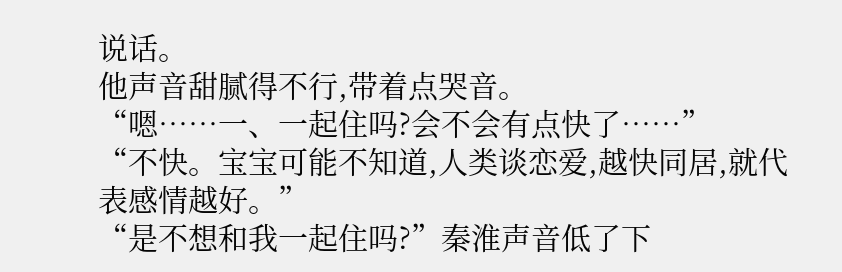说话。
他声音甜腻得不行,带着点哭音。
“嗯……一、一起住吗?会不会有点快了……”
“不快。宝宝可能不知道,人类谈恋爱,越快同居,就代表感情越好。”
“是不想和我一起住吗?”秦淮声音低了下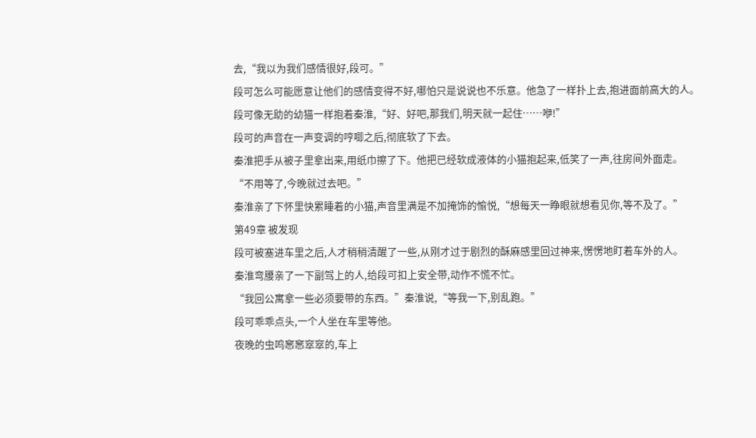去,“我以为我们感情很好,段可。”
段可怎么可能愿意让他们的感情变得不好,哪怕只是说说也不乐意。他急了一样扑上去,抱进面前高大的人。
段可像无助的幼猫一样抱着秦淮,“好、好吧,那我们,明天就一起住……咿!”
段可的声音在一声变调的哼唧之后,彻底软了下去。
秦淮把手从被子里拿出来,用纸巾擦了下。他把已经软成液体的小猫抱起来,低笑了一声,往房间外面走。
“不用等了,今晚就过去吧。”
秦淮亲了下怀里快累睡着的小猫,声音里满是不加掩饰的愉悦,“想每天一睁眼就想看见你,等不及了。”
第49章 被发现
段可被塞进车里之后,人才稍稍清醒了一些,从刚才过于剧烈的酥麻感里回过神来,愣愣地盯着车外的人。
秦淮弯腰亲了一下副驾上的人,给段可扣上安全带,动作不慌不忙。
“我回公寓拿一些必须要带的东西。”秦淮说,“等我一下,别乱跑。”
段可乖乖点头,一个人坐在车里等他。
夜晚的虫鸣窸窸窣窣的,车上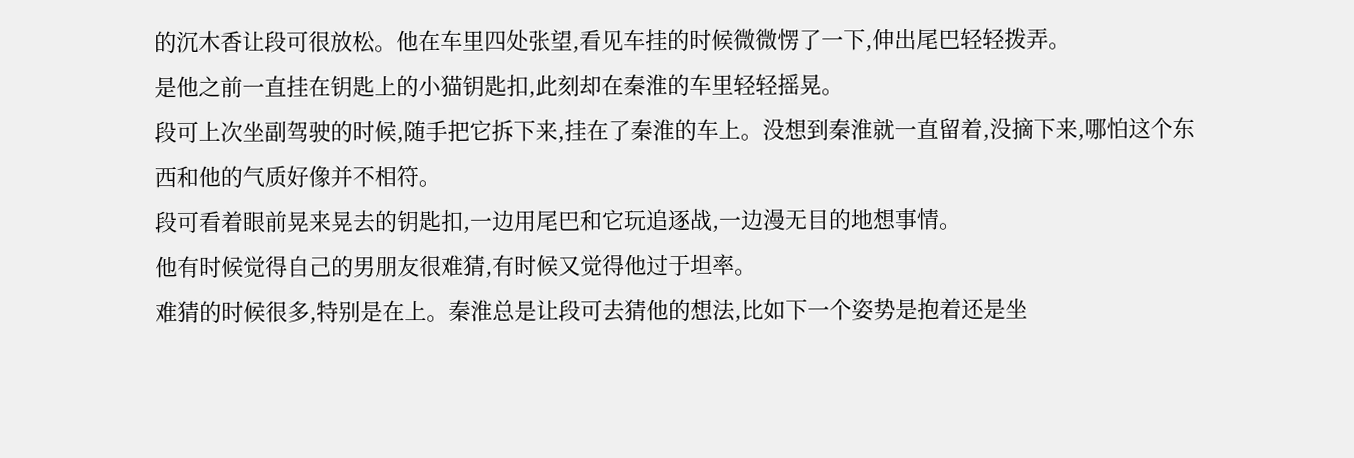的沉木香让段可很放松。他在车里四处张望,看见车挂的时候微微愣了一下,伸出尾巴轻轻拨弄。
是他之前一直挂在钥匙上的小猫钥匙扣,此刻却在秦淮的车里轻轻摇晃。
段可上次坐副驾驶的时候,随手把它拆下来,挂在了秦淮的车上。没想到秦淮就一直留着,没摘下来,哪怕这个东西和他的气质好像并不相符。
段可看着眼前晃来晃去的钥匙扣,一边用尾巴和它玩追逐战,一边漫无目的地想事情。
他有时候觉得自己的男朋友很难猜,有时候又觉得他过于坦率。
难猜的时候很多,特别是在上。秦淮总是让段可去猜他的想法,比如下一个姿势是抱着还是坐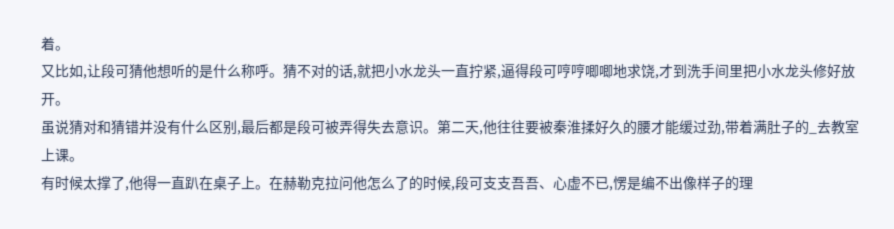着。
又比如,让段可猜他想听的是什么称呼。猜不对的话,就把小水龙头一直拧紧,逼得段可哼哼唧唧地求饶,才到洗手间里把小水龙头修好放开。
虽说猜对和猜错并没有什么区别,最后都是段可被弄得失去意识。第二天,他往往要被秦淮揉好久的腰才能缓过劲,带着满肚子的_去教室上课。
有时候太撑了,他得一直趴在桌子上。在赫勒克拉问他怎么了的时候,段可支支吾吾、心虚不已,愣是编不出像样子的理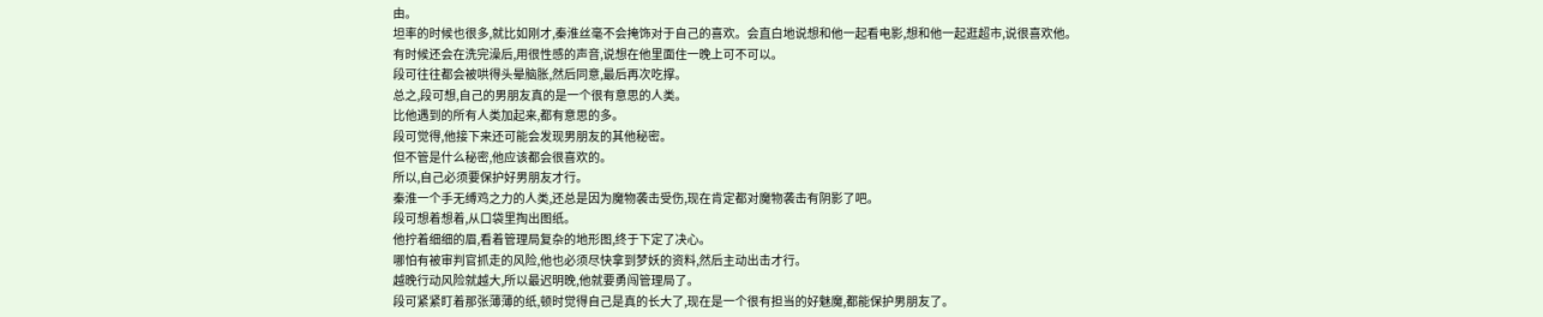由。
坦率的时候也很多,就比如刚才,秦淮丝毫不会掩饰对于自己的喜欢。会直白地说想和他一起看电影,想和他一起逛超市,说很喜欢他。
有时候还会在洗完澡后,用很性感的声音,说想在他里面住一晚上可不可以。
段可往往都会被哄得头晕脑胀,然后同意,最后再次吃撑。
总之,段可想,自己的男朋友真的是一个很有意思的人类。
比他遇到的所有人类加起来,都有意思的多。
段可觉得,他接下来还可能会发现男朋友的其他秘密。
但不管是什么秘密,他应该都会很喜欢的。
所以,自己必须要保护好男朋友才行。
秦淮一个手无缚鸡之力的人类,还总是因为魔物袭击受伤,现在肯定都对魔物袭击有阴影了吧。
段可想着想着,从口袋里掏出图纸。
他拧着细细的眉,看着管理局复杂的地形图,终于下定了决心。
哪怕有被审判官抓走的风险,他也必须尽快拿到梦妖的资料,然后主动出击才行。
越晚行动风险就越大,所以最迟明晚,他就要勇闯管理局了。
段可紧紧盯着那张薄薄的纸,顿时觉得自己是真的长大了,现在是一个很有担当的好魅魔,都能保护男朋友了。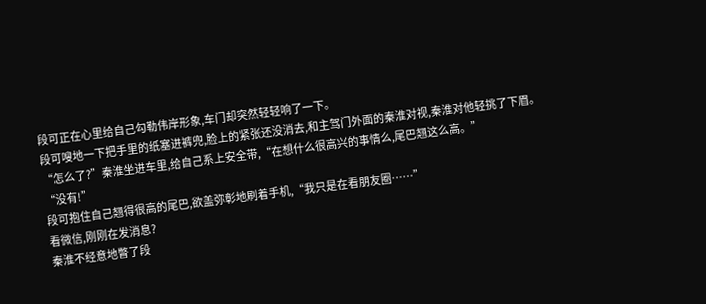段可正在心里给自己勾勒伟岸形象,车门却突然轻轻响了一下。
段可嗖地一下把手里的纸塞进裤兜,脸上的紧张还没消去,和主驾门外面的秦淮对视,秦淮对他轻挑了下眉。
“怎么了?”秦淮坐进车里,给自己系上安全带,“在想什么很高兴的事情么,尾巴翘这么高。”
“没有!”
段可抱住自己翘得很高的尾巴,欲盖弥彰地刷着手机,“我只是在看朋友圈……”
看微信,刚刚在发消息?
秦淮不经意地瞥了段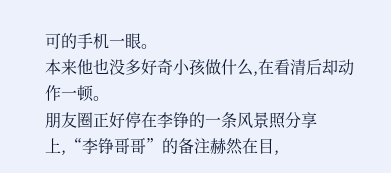可的手机一眼。
本来他也没多好奇小孩做什么,在看清后却动作一顿。
朋友圈正好停在李铮的一条风景照分享上,“李铮哥哥”的备注赫然在目,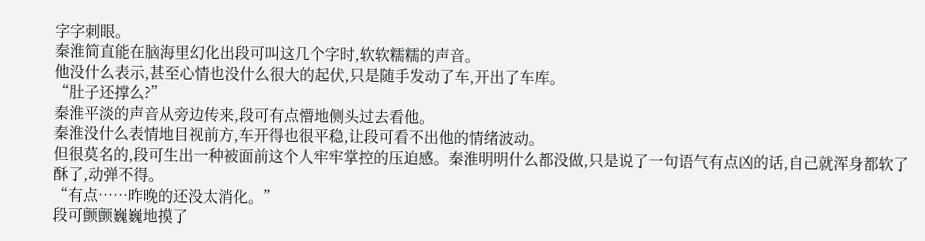字字刺眼。
秦淮简直能在脑海里幻化出段可叫这几个字时,软软糯糯的声音。
他没什么表示,甚至心情也没什么很大的起伏,只是随手发动了车,开出了车库。
“肚子还撑么?”
秦淮平淡的声音从旁边传来,段可有点懵地侧头过去看他。
秦淮没什么表情地目视前方,车开得也很平稳,让段可看不出他的情绪波动。
但很莫名的,段可生出一种被面前这个人牢牢掌控的压迫感。秦淮明明什么都没做,只是说了一句语气有点凶的话,自己就浑身都软了酥了,动弹不得。
“有点……昨晚的还没太消化。”
段可颤颤巍巍地摸了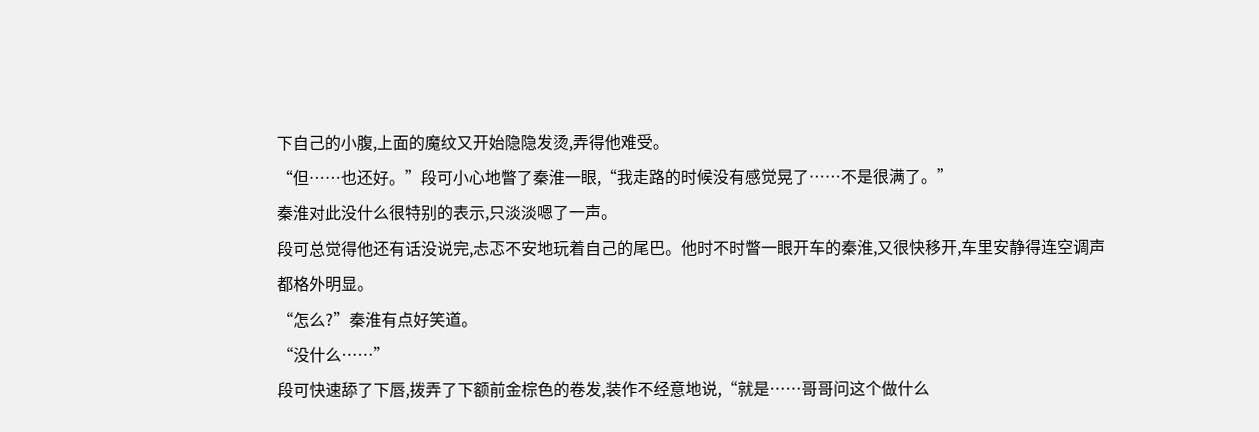下自己的小腹,上面的魔纹又开始隐隐发烫,弄得他难受。
“但……也还好。”段可小心地瞥了秦淮一眼,“我走路的时候没有感觉晃了……不是很满了。”
秦淮对此没什么很特别的表示,只淡淡嗯了一声。
段可总觉得他还有话没说完,忐忑不安地玩着自己的尾巴。他时不时瞥一眼开车的秦淮,又很快移开,车里安静得连空调声都格外明显。
“怎么?”秦淮有点好笑道。
“没什么……”
段可快速舔了下唇,拨弄了下额前金棕色的卷发,装作不经意地说,“就是……哥哥问这个做什么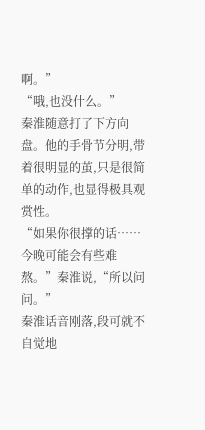啊。”
“哦,也没什么。”
秦淮随意打了下方向盘。他的手骨节分明,带着很明显的茧,只是很简单的动作,也显得极具观赏性。
“如果你很撑的话……今晚可能会有些难熬。”秦淮说,“所以问问。”
秦淮话音刚落,段可就不自觉地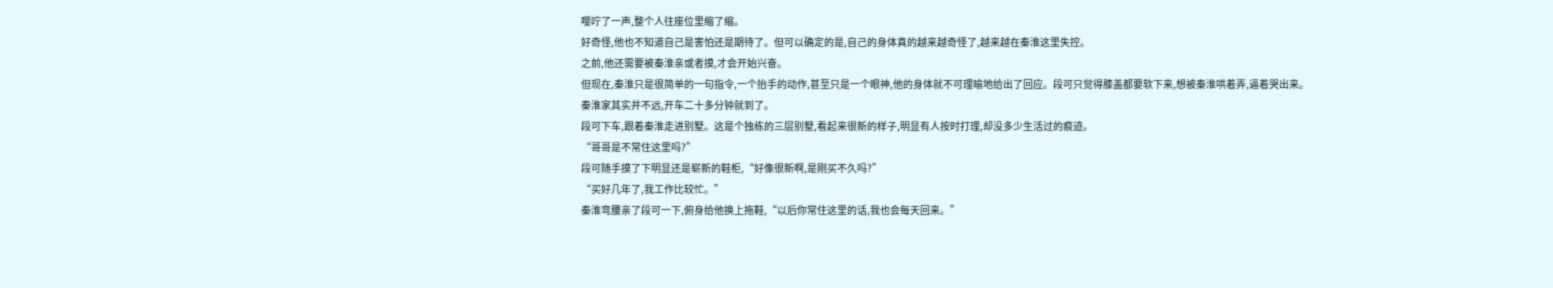嘤咛了一声,整个人往座位里缩了缩。
好奇怪,他也不知道自己是害怕还是期待了。但可以确定的是,自己的身体真的越来越奇怪了,越来越在秦淮这里失控。
之前,他还需要被秦淮亲或者摸,才会开始兴奋。
但现在,秦淮只是很简单的一句指令,一个抬手的动作,甚至只是一个眼神,他的身体就不可理喻地给出了回应。段可只觉得膝盖都要软下来,想被秦淮哄着弄,逼着哭出来。
秦淮家其实并不远,开车二十多分钟就到了。
段可下车,跟着秦淮走进别墅。这是个独栋的三层别墅,看起来很新的样子,明显有人按时打理,却没多少生活过的痕迹。
“哥哥是不常住这里吗?”
段可随手摸了下明显还是崭新的鞋柜,“好像很新啊,是刚买不久吗?”
“买好几年了,我工作比较忙。”
秦淮弯腰亲了段可一下,俯身给他换上拖鞋,“以后你常住这里的话,我也会每天回来。”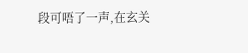段可唔了一声,在玄关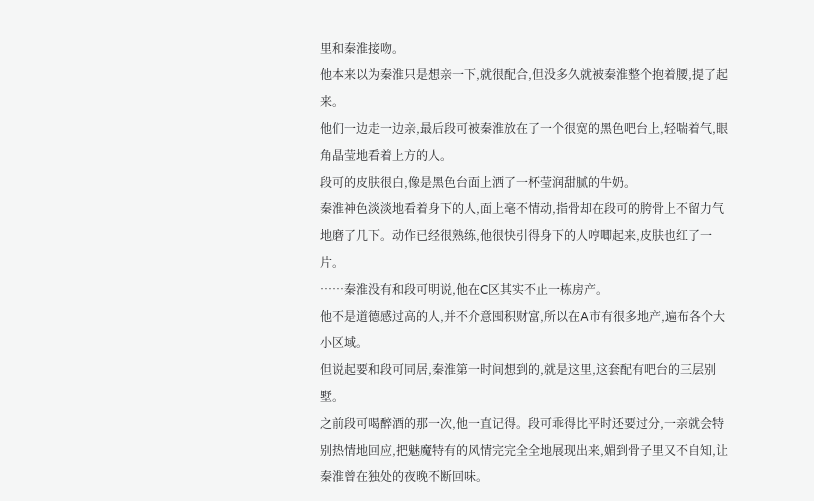里和秦淮接吻。
他本来以为秦淮只是想亲一下,就很配合,但没多久就被秦淮整个抱着腰,提了起来。
他们一边走一边亲,最后段可被秦淮放在了一个很宽的黑色吧台上,轻喘着气,眼角晶莹地看着上方的人。
段可的皮肤很白,像是黑色台面上洒了一杯莹润甜腻的牛奶。
秦淮神色淡淡地看着身下的人,面上毫不情动,指骨却在段可的胯骨上不留力气地磨了几下。动作已经很熟练,他很快引得身下的人哼唧起来,皮肤也红了一片。
……秦淮没有和段可明说,他在C区其实不止一栋房产。
他不是道德感过高的人,并不介意囤积财富,所以在A市有很多地产,遍布各个大小区域。
但说起要和段可同居,秦淮第一时间想到的,就是这里,这套配有吧台的三层别墅。
之前段可喝醉酒的那一次,他一直记得。段可乖得比平时还要过分,一亲就会特别热情地回应,把魅魔特有的风情完完全全地展现出来,媚到骨子里又不自知,让秦淮曾在独处的夜晚不断回味。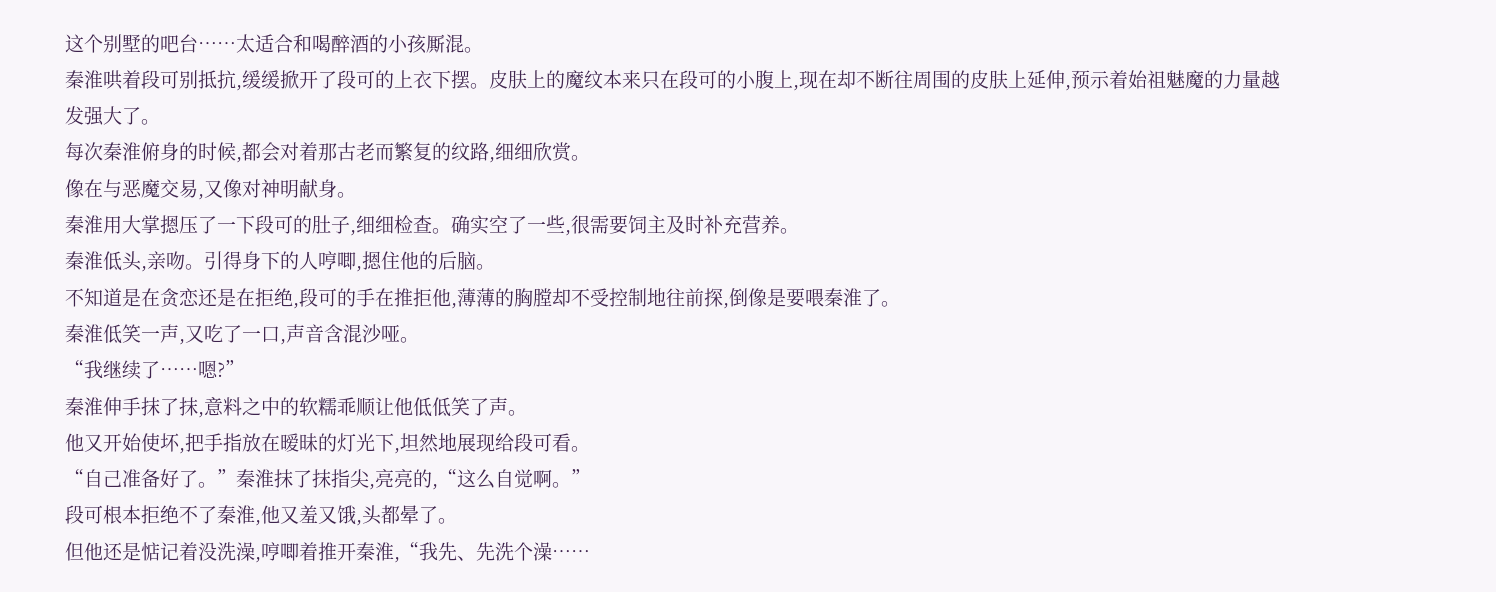这个别墅的吧台……太适合和喝醉酒的小孩厮混。
秦淮哄着段可别抵抗,缓缓掀开了段可的上衣下摆。皮肤上的魔纹本来只在段可的小腹上,现在却不断往周围的皮肤上延伸,预示着始祖魅魔的力量越发强大了。
每次秦淮俯身的时候,都会对着那古老而繁复的纹路,细细欣赏。
像在与恶魔交易,又像对神明献身。
秦淮用大掌摁压了一下段可的肚子,细细检查。确实空了一些,很需要饲主及时补充营养。
秦淮低头,亲吻。引得身下的人哼唧,摁住他的后脑。
不知道是在贪恋还是在拒绝,段可的手在推拒他,薄薄的胸膛却不受控制地往前探,倒像是要喂秦淮了。
秦淮低笑一声,又吃了一口,声音含混沙哑。
“我继续了……嗯?”
秦淮伸手抹了抹,意料之中的软糯乖顺让他低低笑了声。
他又开始使坏,把手指放在暧昧的灯光下,坦然地展现给段可看。
“自己准备好了。”秦淮抹了抹指尖,亮亮的,“这么自觉啊。”
段可根本拒绝不了秦淮,他又羞又饿,头都晕了。
但他还是惦记着没洗澡,哼唧着推开秦淮,“我先、先洗个澡……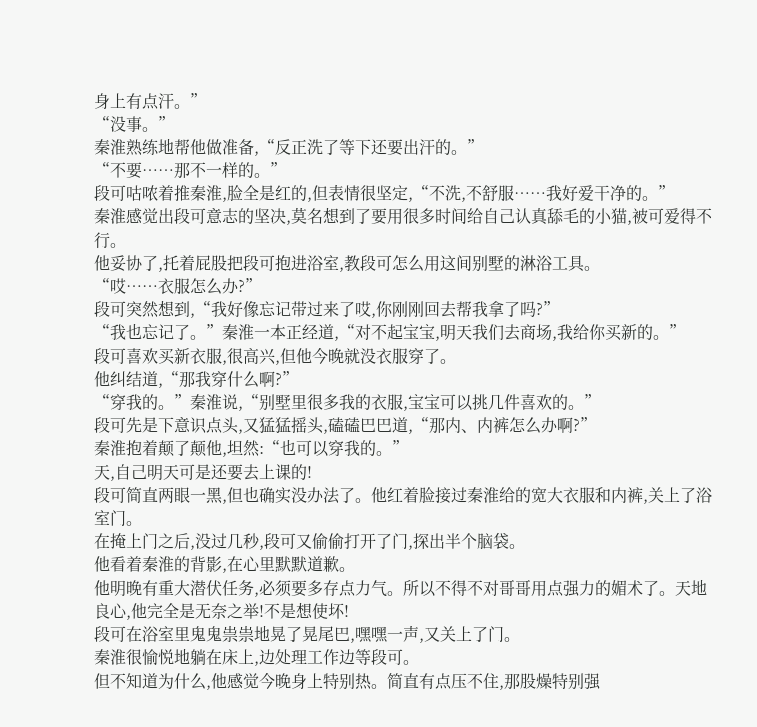身上有点汗。”
“没事。”
秦淮熟练地帮他做准备,“反正洗了等下还要出汗的。”
“不要……那不一样的。”
段可咕哝着推秦淮,脸全是红的,但表情很坚定,“不洗,不舒服……我好爱干净的。”
秦淮感觉出段可意志的坚决,莫名想到了要用很多时间给自己认真舔毛的小猫,被可爱得不行。
他妥协了,托着屁股把段可抱进浴室,教段可怎么用这间别墅的淋浴工具。
“哎……衣服怎么办?”
段可突然想到,“我好像忘记带过来了哎,你刚刚回去帮我拿了吗?”
“我也忘记了。”秦淮一本正经道,“对不起宝宝,明天我们去商场,我给你买新的。”
段可喜欢买新衣服,很高兴,但他今晚就没衣服穿了。
他纠结道,“那我穿什么啊?”
“穿我的。”秦淮说,“别墅里很多我的衣服,宝宝可以挑几件喜欢的。”
段可先是下意识点头,又猛猛摇头,磕磕巴巴道,“那内、内裤怎么办啊?”
秦淮抱着颠了颠他,坦然:“也可以穿我的。”
天,自己明天可是还要去上课的!
段可简直两眼一黑,但也确实没办法了。他红着脸接过秦淮给的宽大衣服和内裤,关上了浴室门。
在掩上门之后,没过几秒,段可又偷偷打开了门,探出半个脑袋。
他看着秦淮的背影,在心里默默道歉。
他明晚有重大潜伏任务,必须要多存点力气。所以不得不对哥哥用点强力的媚术了。天地良心,他完全是无奈之举!不是想使坏!
段可在浴室里鬼鬼祟祟地晃了晃尾巴,嘿嘿一声,又关上了门。
秦淮很愉悦地躺在床上,边处理工作边等段可。
但不知道为什么,他感觉今晚身上特别热。简直有点压不住,那股燥特别强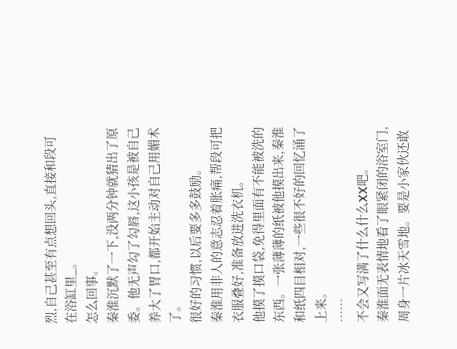烈,自己甚至有点想回头,直接和段可在浴缸里_。
怎么回事。
秦淮沉默了一下,没两分钟就猜出了原委。他无声勾了勾唇,这小孩是被自己养大了胃口,都开始主动对自己用媚术了。
很好的习惯,以后要多多鼓励。
秦淮用非人的意志忍着胀痛,帮段可把衣服叠好,准备放进洗衣机。
他摸了摸口袋,免得里面有不能被洗的东西。一张薄薄的纸被他摸出来,秦淮和纸四目相对,一些很不好的回忆涌了上来。
……
不会又写满了什么什么XX吧。
秦淮面无表情地看了眼紧闭的浴室门,周身一片冰天雪地。要是小家伙还敢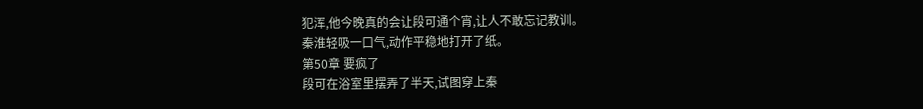犯浑,他今晚真的会让段可通个宵,让人不敢忘记教训。
秦淮轻吸一口气,动作平稳地打开了纸。
第50章 要疯了
段可在浴室里摆弄了半天,试图穿上秦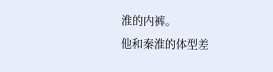淮的内裤。
他和秦淮的体型差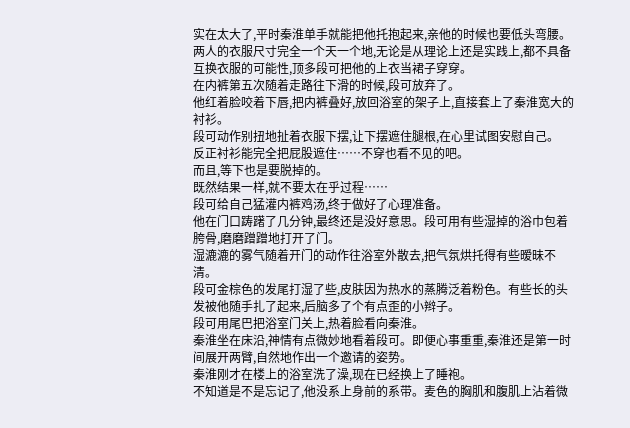实在太大了,平时秦淮单手就能把他托抱起来,亲他的时候也要低头弯腰。
两人的衣服尺寸完全一个天一个地,无论是从理论上还是实践上,都不具备互换衣服的可能性,顶多段可把他的上衣当裙子穿穿。
在内裤第五次随着走路往下滑的时候,段可放弃了。
他红着脸咬着下唇,把内裤叠好,放回浴室的架子上,直接套上了秦淮宽大的衬衫。
段可动作别扭地扯着衣服下摆,让下摆遮住腿根,在心里试图安慰自己。
反正衬衫能完全把屁股遮住……不穿也看不见的吧。
而且,等下也是要脱掉的。
既然结果一样,就不要太在乎过程……
段可给自己猛灌内裤鸡汤,终于做好了心理准备。
他在门口踌躇了几分钟,最终还是没好意思。段可用有些湿掉的浴巾包着胯骨,磨磨蹭蹭地打开了门。
湿漉漉的雾气随着开门的动作往浴室外散去,把气氛烘托得有些暧昧不清。
段可金棕色的发尾打湿了些,皮肤因为热水的蒸腾泛着粉色。有些长的头发被他随手扎了起来,后脑多了个有点歪的小辫子。
段可用尾巴把浴室门关上,热着脸看向秦淮。
秦淮坐在床沿,神情有点微妙地看着段可。即便心事重重,秦淮还是第一时间展开两臂,自然地作出一个邀请的姿势。
秦淮刚才在楼上的浴室洗了澡,现在已经换上了睡袍。
不知道是不是忘记了,他没系上身前的系带。麦色的胸肌和腹肌上沾着微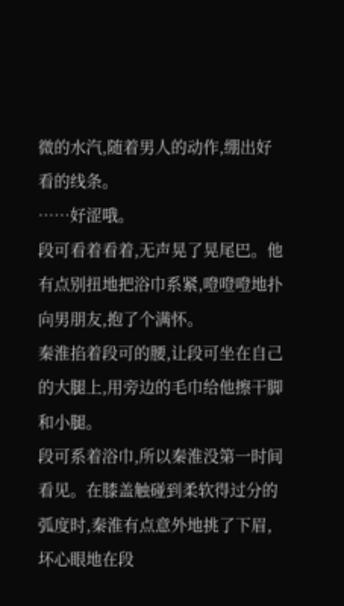微的水汽,随着男人的动作,绷出好看的线条。
……好涩哦。
段可看着看着,无声晃了晃尾巴。他有点别扭地把浴巾系紧,噔噔噔地扑向男朋友,抱了个满怀。
秦淮掐着段可的腰,让段可坐在自己的大腿上,用旁边的毛巾给他擦干脚和小腿。
段可系着浴巾,所以秦淮没第一时间看见。在膝盖触碰到柔软得过分的弧度时,秦淮有点意外地挑了下眉,坏心眼地在段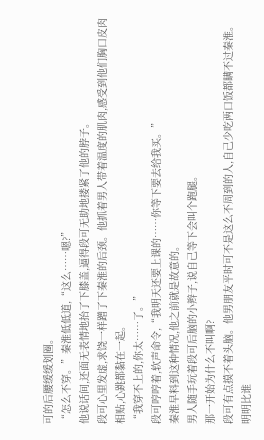可的后腰缓缓划圈。
“怎么不穿。”秦淮低低道,“这么……嗯?”
他说话间,还面无表情地抬了下膝盖,逼得段可无助地搂紧了他的脖子。
段可心里发虚,求饶一样蹭了下秦淮的后颈。他抓着男人带着温度的肌肉,感受到他们胸口皮肉相贴,心跳都黏在一起。
“我穿不上的,你太……了。”
段可哼哼着,软声命令,“我明天还要上课的……你等下要去给我买。”
秦淮早料到这种情况,他之前就是故意的。
男人随手玩着段可后脑的小辫子,说自己等下会叫个跑腿。
那一开始为什么不叫啊?
段可有点摸不着头脑。他男朋友平时可不是这么不周到的人,自己少吃两口饭都瞒不过秦淮。
明明比谁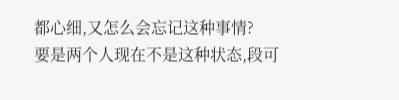都心细,又怎么会忘记这种事情?
要是两个人现在不是这种状态,段可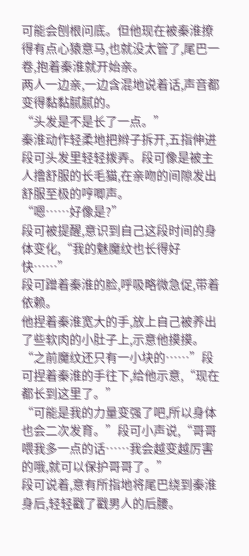可能会刨根问底。但他现在被秦淮撩得有点心猿意马,也就没太管了,尾巴一卷,抱着秦淮就开始亲。
两人一边亲,一边含混地说着话,声音都变得黏黏腻腻的。
“头发是不是长了一点。”
秦淮动作轻柔地把辫子拆开,五指伸进段可头发里轻轻拨弄。段可像是被主人撸舒服的长毛猫,在亲吻的间隙发出舒服至极的哼唧声。
“嗯……好像是?”
段可被提醒,意识到自己这段时间的身体变化,“我的魅魔纹也长得好快……”
段可蹭着秦淮的脸,呼吸略微急促,带着依赖。
他捏着秦淮宽大的手,放上自己被养出了些软肉的小肚子上,示意他摸摸。
“之前魔纹还只有一小块的……”段可捏着秦淮的手往下,给他示意,“现在都长到这里了。”
“可能是我的力量变强了吧,所以身体也会二次发育。”段可小声说,“哥哥喂我多一点的话……我会越变越厉害的哦,就可以保护哥哥了。”
段可说着,意有所指地将尾巴绕到秦淮身后,轻轻戳了戳男人的后腰。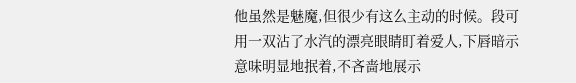他虽然是魅魔,但很少有这么主动的时候。段可用一双沾了水汽的漂亮眼睛盯着爱人,下唇暗示意味明显地抿着,不吝啬地展示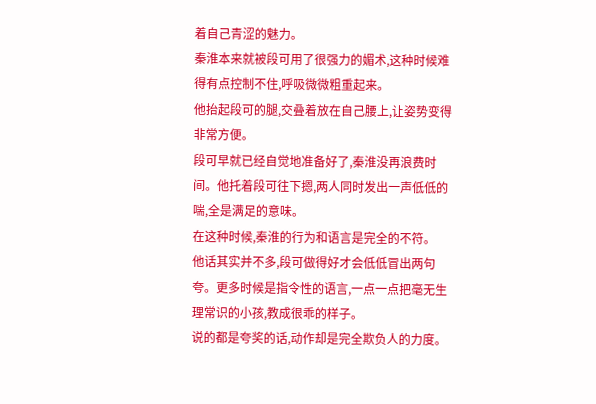着自己青涩的魅力。
秦淮本来就被段可用了很强力的媚术,这种时候难得有点控制不住,呼吸微微粗重起来。
他抬起段可的腿,交叠着放在自己腰上,让姿势变得非常方便。
段可早就已经自觉地准备好了,秦淮没再浪费时间。他托着段可往下摁,两人同时发出一声低低的喘,全是满足的意味。
在这种时候,秦淮的行为和语言是完全的不符。
他话其实并不多,段可做得好才会低低冒出两句夸。更多时候是指令性的语言,一点一点把毫无生理常识的小孩,教成很乖的样子。
说的都是夸奖的话,动作却是完全欺负人的力度。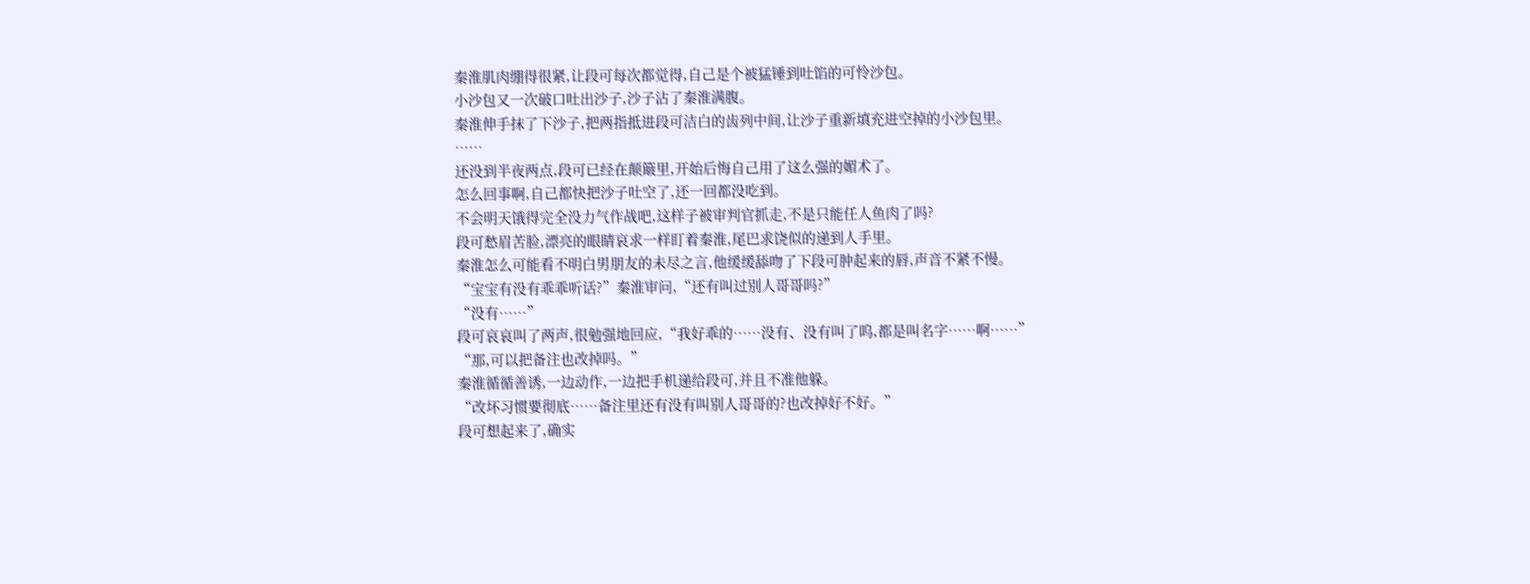秦淮肌肉绷得很紧,让段可每次都觉得,自己是个被猛锤到吐馅的可怜沙包。
小沙包又一次破口吐出沙子,沙子沾了秦淮满腹。
秦淮伸手抹了下沙子,把两指抵进段可洁白的齿列中间,让沙子重新填充进空掉的小沙包里。
……
还没到半夜两点,段可已经在颠簸里,开始后悔自己用了这么强的媚术了。
怎么回事啊,自己都快把沙子吐空了,还一回都没吃到。
不会明天饿得完全没力气作战吧,这样子被审判官抓走,不是只能任人鱼肉了吗?
段可愁眉苦脸,漂亮的眼睛哀求一样盯着秦淮,尾巴求饶似的递到人手里。
秦淮怎么可能看不明白男朋友的未尽之言,他缓缓舔吻了下段可肿起来的唇,声音不紧不慢。
“宝宝有没有乖乖听话?”秦淮审问,“还有叫过别人哥哥吗?”
“没有……”
段可哀哀叫了两声,很勉强地回应,“我好乖的……没有、没有叫了呜,都是叫名字……啊……”
“那,可以把备注也改掉吗。”
秦淮循循善诱,一边动作,一边把手机递给段可,并且不准他躲。
“改坏习惯要彻底……备注里还有没有叫别人哥哥的?也改掉好不好。”
段可想起来了,确实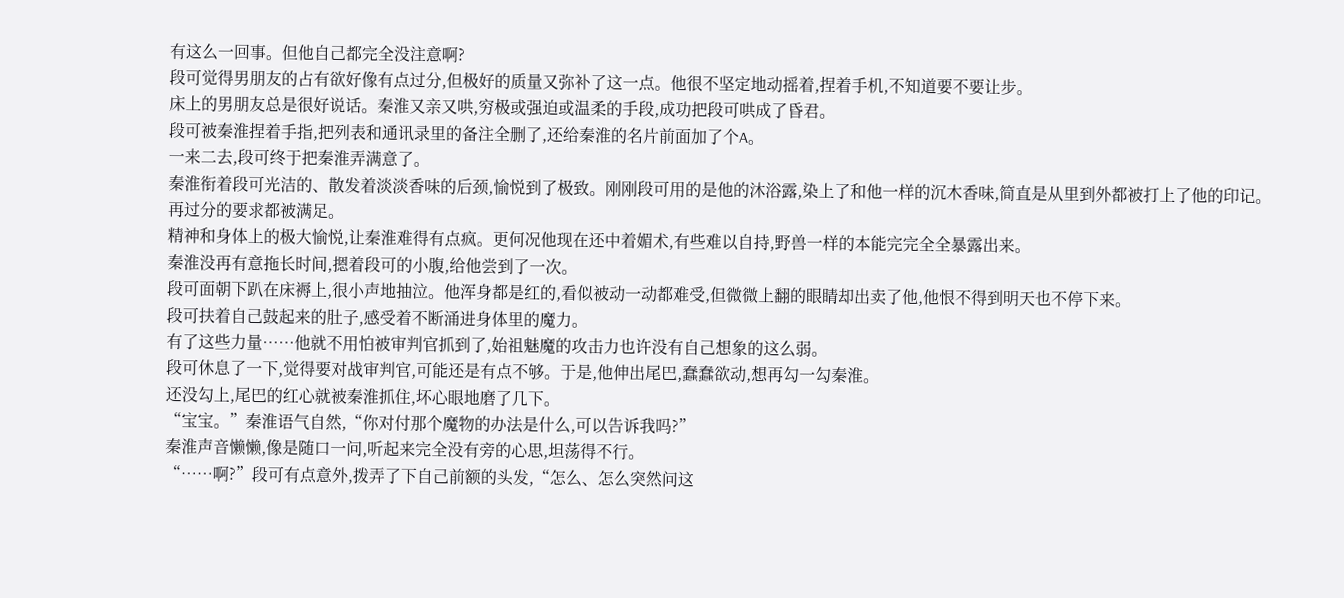有这么一回事。但他自己都完全没注意啊?
段可觉得男朋友的占有欲好像有点过分,但极好的质量又弥补了这一点。他很不坚定地动摇着,捏着手机,不知道要不要让步。
床上的男朋友总是很好说话。秦淮又亲又哄,穷极或强迫或温柔的手段,成功把段可哄成了昏君。
段可被秦淮捏着手指,把列表和通讯录里的备注全删了,还给秦淮的名片前面加了个A。
一来二去,段可终于把秦淮弄满意了。
秦淮衔着段可光洁的、散发着淡淡香味的后颈,愉悦到了极致。刚刚段可用的是他的沐浴露,染上了和他一样的沉木香味,简直是从里到外都被打上了他的印记。
再过分的要求都被满足。
精神和身体上的极大愉悦,让秦淮难得有点疯。更何况他现在还中着媚术,有些难以自持,野兽一样的本能完完全全暴露出来。
秦淮没再有意拖长时间,摁着段可的小腹,给他尝到了一次。
段可面朝下趴在床褥上,很小声地抽泣。他浑身都是红的,看似被动一动都难受,但微微上翻的眼睛却出卖了他,他恨不得到明天也不停下来。
段可扶着自己鼓起来的肚子,感受着不断涌进身体里的魔力。
有了这些力量……他就不用怕被审判官抓到了,始祖魅魔的攻击力也许没有自己想象的这么弱。
段可休息了一下,觉得要对战审判官,可能还是有点不够。于是,他伸出尾巴,蠢蠢欲动,想再勾一勾秦淮。
还没勾上,尾巴的红心就被秦淮抓住,坏心眼地磨了几下。
“宝宝。”秦淮语气自然,“你对付那个魔物的办法是什么,可以告诉我吗?”
秦淮声音懒懒,像是随口一问,听起来完全没有旁的心思,坦荡得不行。
“……啊?”段可有点意外,拨弄了下自己前额的头发,“怎么、怎么突然问这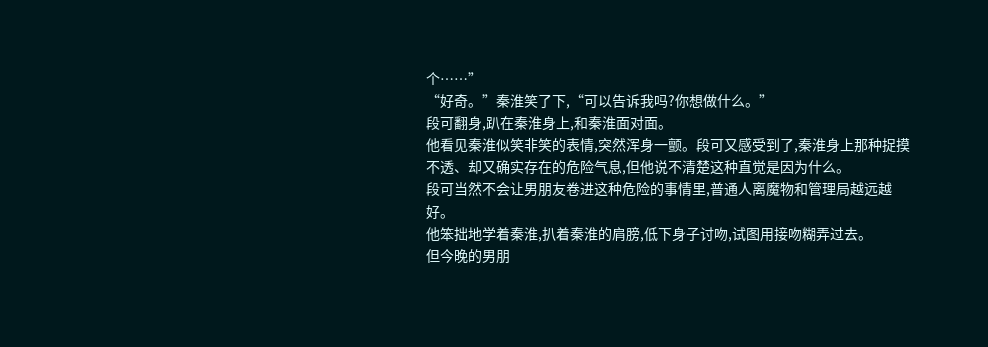个……”
“好奇。”秦淮笑了下,“可以告诉我吗?你想做什么。”
段可翻身,趴在秦淮身上,和秦淮面对面。
他看见秦淮似笑非笑的表情,突然浑身一颤。段可又感受到了,秦淮身上那种捉摸不透、却又确实存在的危险气息,但他说不清楚这种直觉是因为什么。
段可当然不会让男朋友卷进这种危险的事情里,普通人离魔物和管理局越远越好。
他笨拙地学着秦淮,扒着秦淮的肩膀,低下身子讨吻,试图用接吻糊弄过去。
但今晚的男朋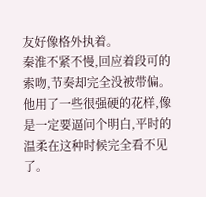友好像格外执着。
秦淮不紧不慢,回应着段可的索吻,节奏却完全没被带偏。
他用了一些很强硬的花样,像是一定要逼问个明白,平时的温柔在这种时候完全看不见了。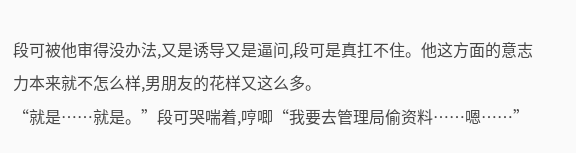段可被他审得没办法,又是诱导又是逼问,段可是真扛不住。他这方面的意志力本来就不怎么样,男朋友的花样又这么多。
“就是……就是。”段可哭喘着,哼唧“我要去管理局偷资料……嗯……”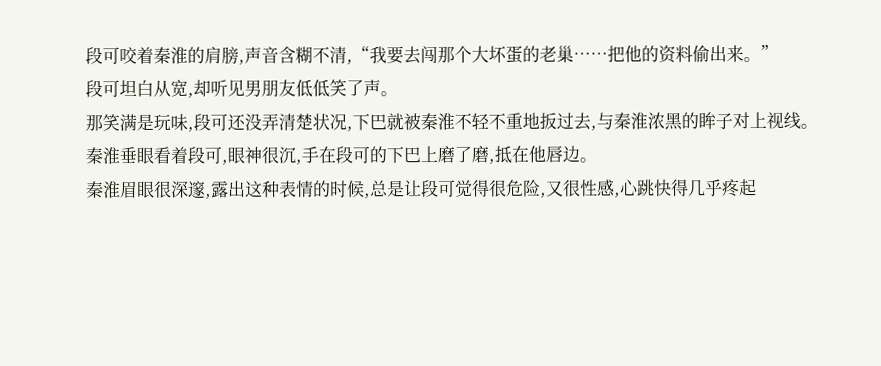段可咬着秦淮的肩膀,声音含糊不清,“我要去闯那个大坏蛋的老巢……把他的资料偷出来。”
段可坦白从宽,却听见男朋友低低笑了声。
那笑满是玩味,段可还没弄清楚状况,下巴就被秦淮不轻不重地扳过去,与秦淮浓黑的眸子对上视线。
秦淮垂眼看着段可,眼神很沉,手在段可的下巴上磨了磨,抵在他唇边。
秦淮眉眼很深邃,露出这种表情的时候,总是让段可觉得很危险,又很性感,心跳快得几乎疼起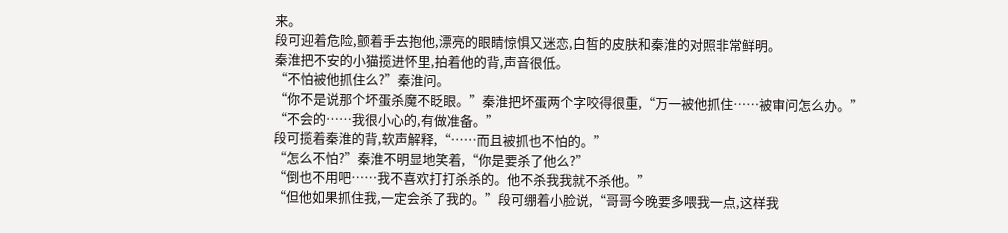来。
段可迎着危险,颤着手去抱他,漂亮的眼睛惊惧又迷恋,白皙的皮肤和秦淮的对照非常鲜明。
秦淮把不安的小猫揽进怀里,拍着他的背,声音很低。
“不怕被他抓住么?”秦淮问。
“你不是说那个坏蛋杀魔不眨眼。”秦淮把坏蛋两个字咬得很重,“万一被他抓住……被审问怎么办。”
“不会的……我很小心的,有做准备。”
段可揽着秦淮的背,软声解释,“……而且被抓也不怕的。”
“怎么不怕?”秦淮不明显地笑着,“你是要杀了他么?”
“倒也不用吧……我不喜欢打打杀杀的。他不杀我我就不杀他。”
“但他如果抓住我,一定会杀了我的。”段可绷着小脸说,“哥哥今晚要多喂我一点,这样我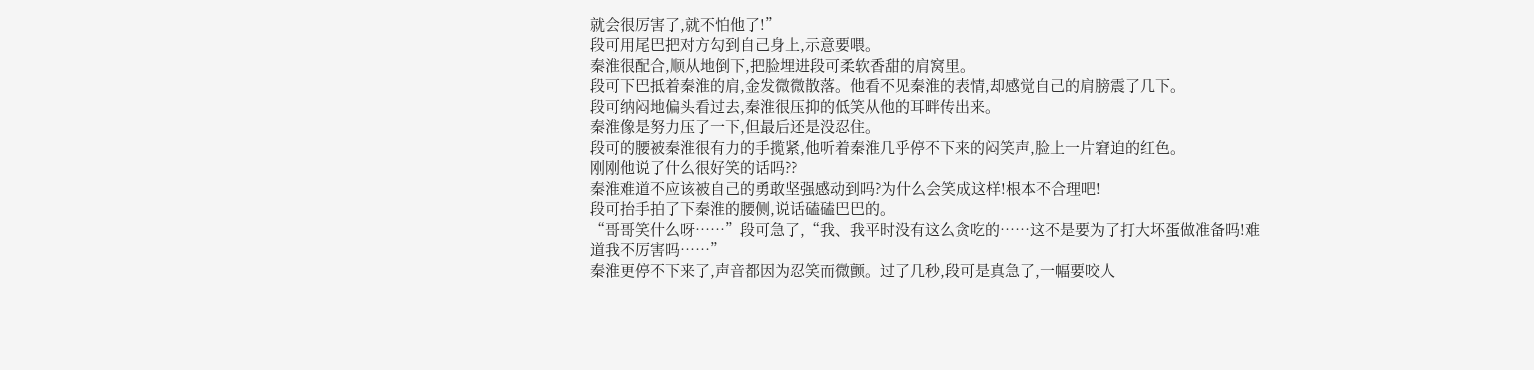就会很厉害了,就不怕他了!”
段可用尾巴把对方勾到自己身上,示意要喂。
秦淮很配合,顺从地倒下,把脸埋进段可柔软香甜的肩窝里。
段可下巴抵着秦淮的肩,金发微微散落。他看不见秦淮的表情,却感觉自己的肩膀震了几下。
段可纳闷地偏头看过去,秦淮很压抑的低笑从他的耳畔传出来。
秦淮像是努力压了一下,但最后还是没忍住。
段可的腰被秦淮很有力的手揽紧,他听着秦淮几乎停不下来的闷笑声,脸上一片窘迫的红色。
刚刚他说了什么很好笑的话吗??
秦淮难道不应该被自己的勇敢坚强感动到吗?为什么会笑成这样!根本不合理吧!
段可抬手拍了下秦淮的腰侧,说话磕磕巴巴的。
“哥哥笑什么呀……”段可急了,“我、我平时没有这么贪吃的……这不是要为了打大坏蛋做准备吗!难道我不厉害吗……”
秦淮更停不下来了,声音都因为忍笑而微颤。过了几秒,段可是真急了,一幅要咬人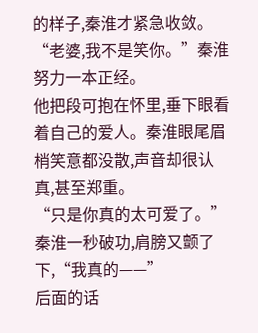的样子,秦淮才紧急收敛。
“老婆,我不是笑你。”秦淮努力一本正经。
他把段可抱在怀里,垂下眼看着自己的爱人。秦淮眼尾眉梢笑意都没散,声音却很认真,甚至郑重。
“只是你真的太可爱了。”
秦淮一秒破功,肩膀又颤了下,“我真的——”
后面的话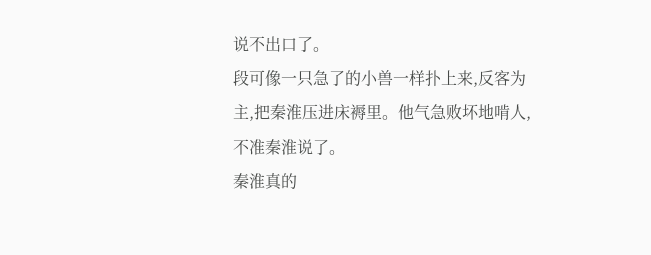说不出口了。
段可像一只急了的小兽一样扑上来,反客为主,把秦淮压进床褥里。他气急败坏地啃人,不准秦淮说了。
秦淮真的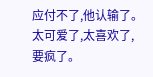应付不了,他认输了。
太可爱了,太喜欢了,要疯了。